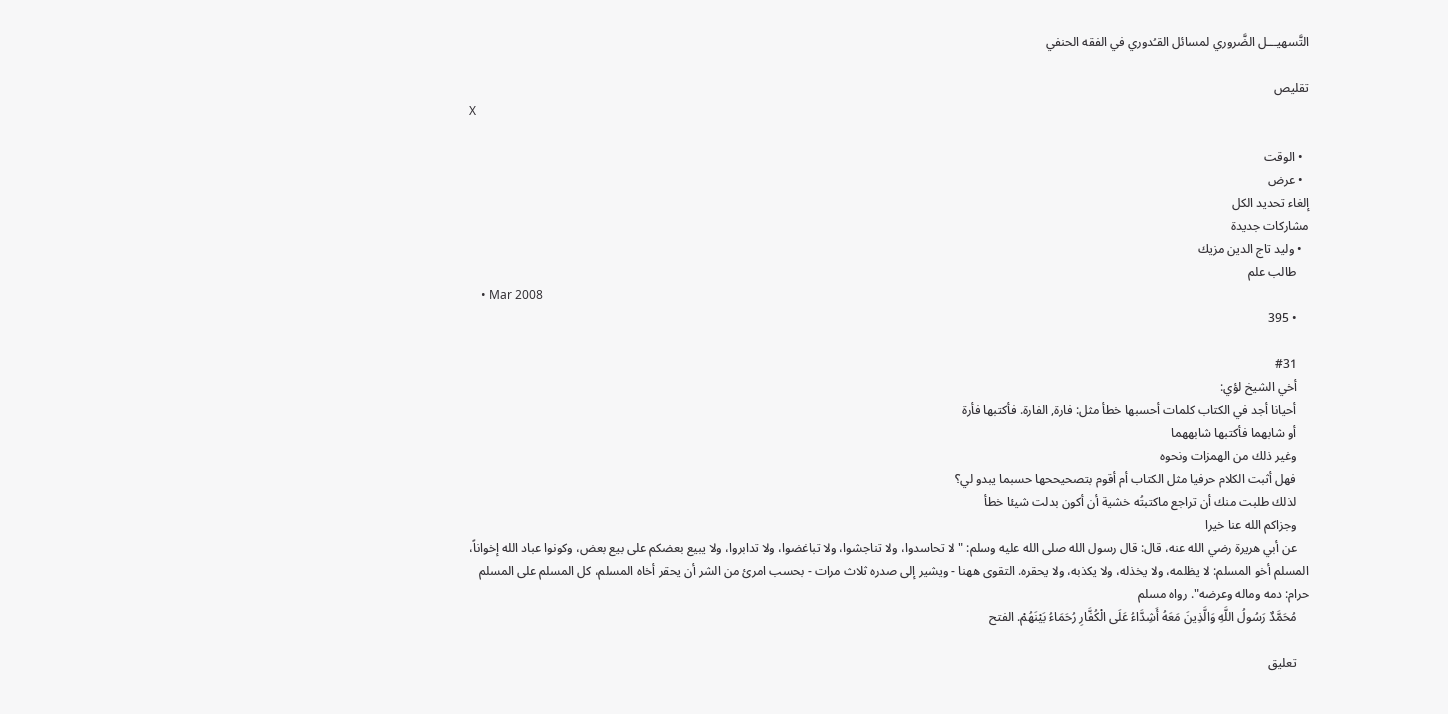التَّسهيـــل الضَّروري لمسائل القـُدوري في الفقه الحنفي

تقليص
X

  • الوقت
  • عرض
إلغاء تحديد الكل
مشاركات جديدة
  • وليد تاج الدين مزيك
    طالب علم
    • Mar 2008
    • 395

    #31
    أخي الشيخ لؤي:
    أحيانا أجد في الكتاب كلمات أحسبها خطأ مثل: فارة, الفارة. فأكتبها فأرة
    أو شابهما فأكتبها شابههما
    وغير ذلك من الهمزات ونحوه
    فهل أثبت الكلام حرفيا مثل الكتاب أم أقوم بتصحيححها حسبما يبدو لي؟
    لذلك طلبت منك أن تراجع ماكتبتُه خشية أن أكون بدلت شيئا خطأ
    وجزاكم الله عنا خيرا
    عن أبي هريرة رضي الله عنه، قال: قال رسول الله صلى الله عليه وسلم: " لا تحاسدوا، ولا تناجشوا، ولا تباغضوا، ولا تدابروا، ولا يبيع بعضكم على بيع بعض، وكونوا عباد الله إخواناً، المسلم أخو المسلم: لا يظلمه، ولا يخذله، ولا يكذبه، ولا يحقره. التقوى ههنا - ويشير إلى صدره ثلاث مرات - بحسب امرئ من الشر أن يحقر أخاه المسلم، كل المسلم على المسلم حرام: دمه وماله وعرضه". رواه مسلم
    مُحَمَّدٌ رَسُولُ اللَّهِ وَالَّذِينَ مَعَهُ أَشِدَّاءُ عَلَى الْكُفَّارِ رُحَمَاءُ بَيْنَهُمْ. الفتح

    تعليق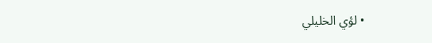• لؤي الخليلي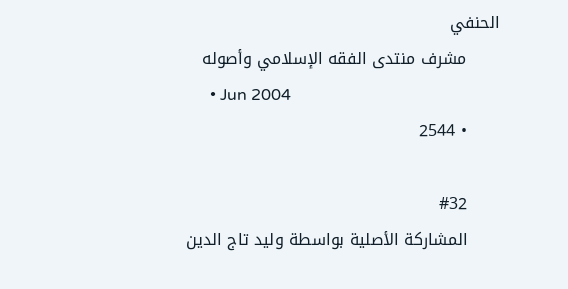الحنفي
      مشرف منتدى الفقه الإسلامي وأصوله
      • Jun 2004
      • 2544

      #32
      المشاركة الأصلية بواسطة وليد تاج الدين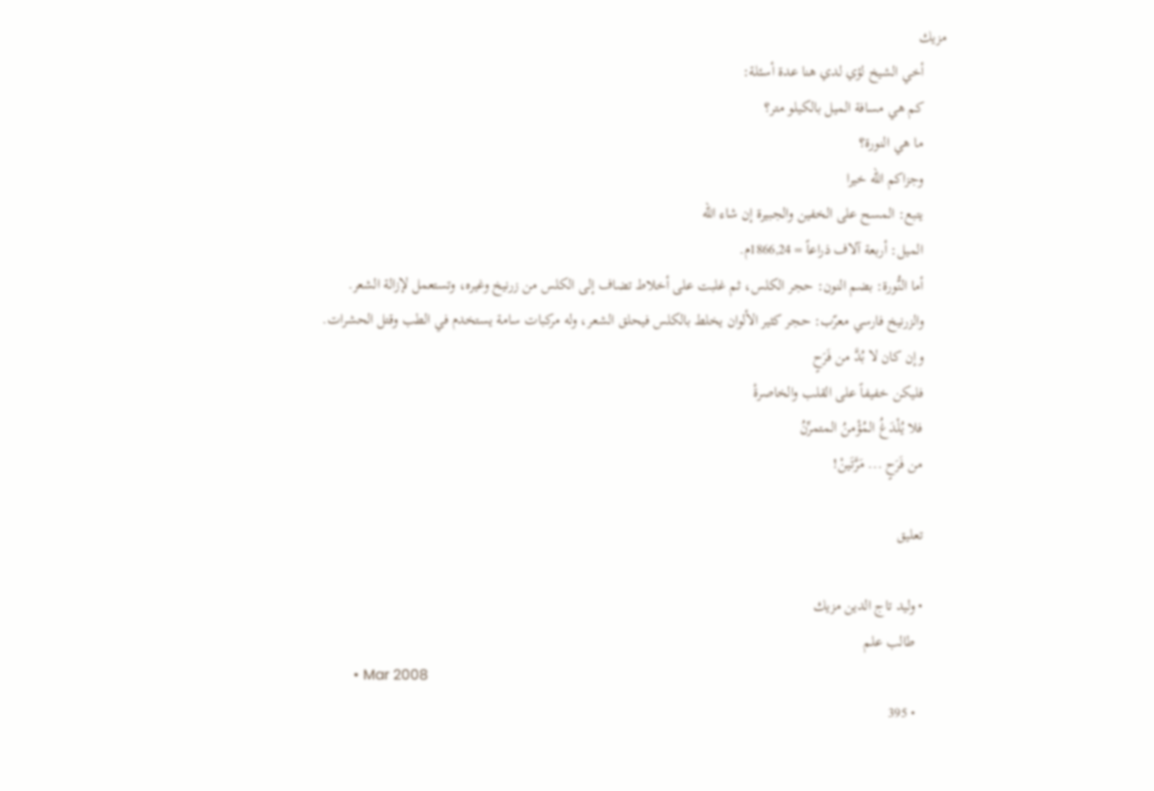مزيك
      أخي الشيخ لؤي لدي هنا عدة أسئلة:
      كم هي مسافة الميل بالكيلو متر؟
      ما هي النورة؟
      وجزاكم الله خيرا
      يتبع: المسح على الخفين والجبيرة إن شاء الله
      الميل: أربعة آلاف ذراعاً = 1866,24م.
      أما النُّورة: بضم النون: حجر الكلس، ثم غلبت على أخلاط تضاف إلى الكلس من زرنيخ وغيره، وتستعمل لإزالة الشعر.
      والزرنيخ فارسي معرّب: حجر كثير الألوان يخلط بالكلس فيحلق الشعر، وله مركبات سامة يستخدم في الطب وقتل الحشرات.
      وإن كان لا بُدَّ من فَرَحٍ
      فليكن خفيفاً على القلب والخاصرةْ
      فلا يُلْدَغُ المُؤْمنُ المتمرِّنُ
      من فَرَحٍ ... مَرَّتَينْ!

      تعليق

      • وليد تاج الدين مزيك
        طالب علم
        • Mar 2008
        • 395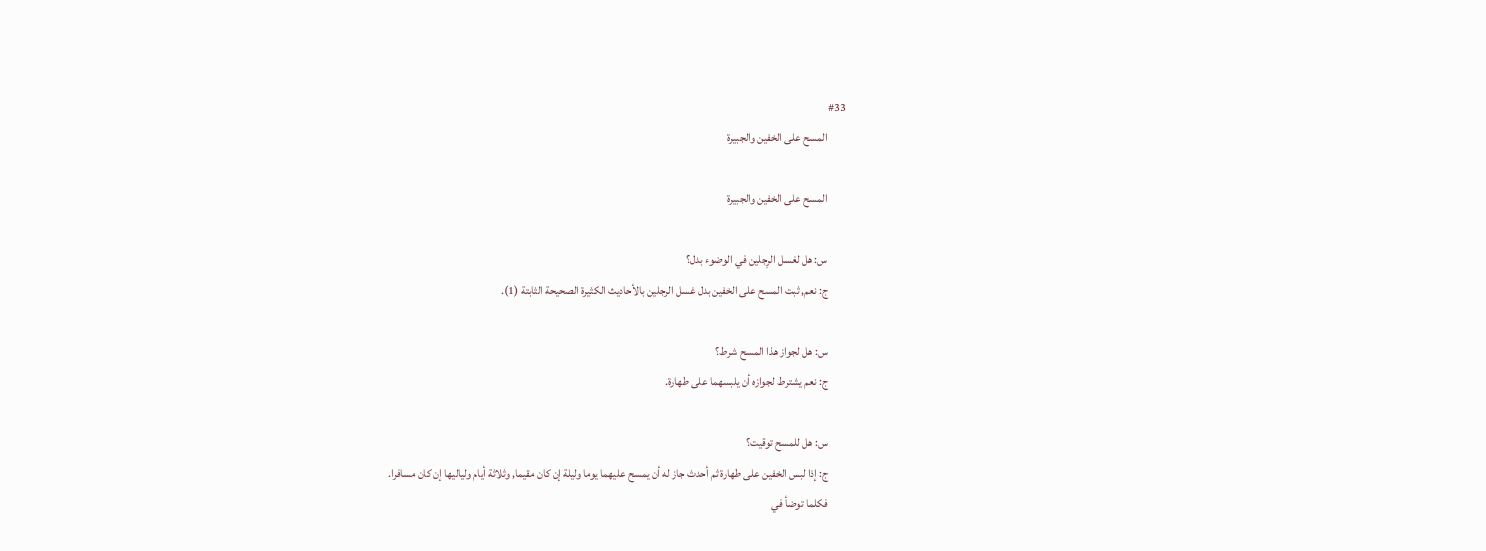#33
        المسح على الخفين والجبيرة

        المسح على الخفين والجبيرة

        س: هل لغسل الرِجلين في الوضوء بدل؟
        ج: نعم, ثبت المسح على الخفين بدل غسل الرجلين بالأحاديث الكثيرة الصحيحة الثابتة (1).

        س: هل لجواز هذا المسح شرط؟
        ج: نعم يشترط لجوازه أن يلبسهما على طهارة.

        س: هل للمسح توقيت؟
        ج: إذا لبس الخفين على طهارة ثم أحدث جاز له أن يمسح عليهما يوما وليلة إن كان مقيما, وثلاثة أيام ولياليها إن كان مسافرا.
        فكلما توضأ في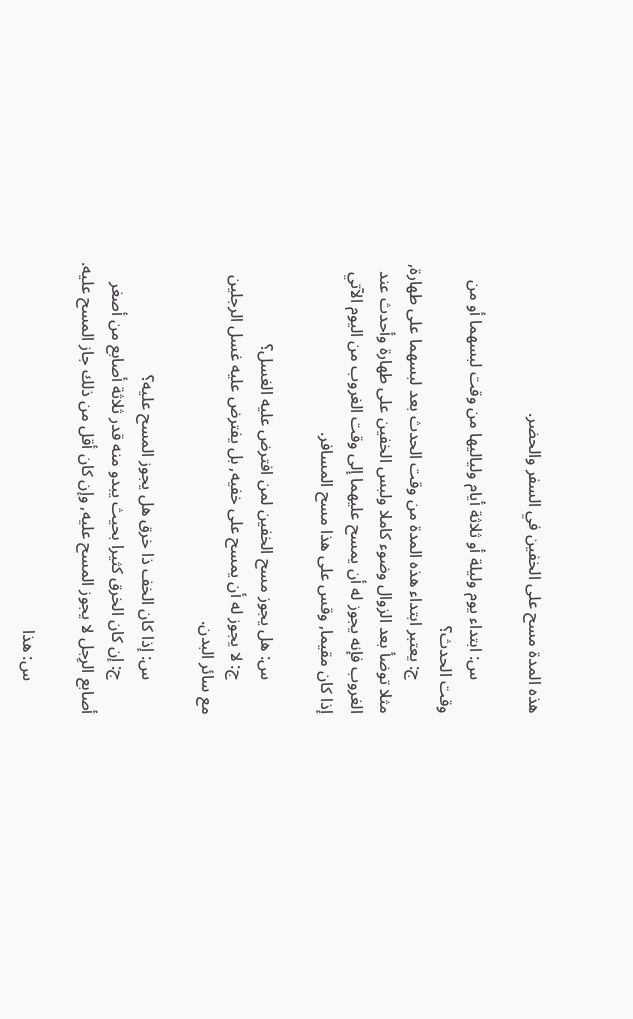هذه المدة مسح على الخفين في السفر والحضر.

        س: ابتداء يوم وليلة أو ثلاثة أيام ولياليها من وقت لبسهما أو من وقت الحدث؟
        ج: يعتبر ابتداء هذه المدة من وقت الحدث بعد لبسهما على طهارة, مثلا توضأ بعد الزوال وضوء كاملا ولبس الخفين على طهارة وأحدث عند الغروب فإنه يجوز له أن يمسح عليهما إلى وقت الغروب من اليوم الآتي إذا كان مقيما, وقس على هذا مسح المسافر.

        س: هل يجوز مسح الخفين لمن افترض عليه الغسل؟
        ج: لا يجوز له أن يمسح على خفيه, بل يفترض عليه غسل الرجلين مع سائر البدن.

        س: إذا كان الخف ذا خرق هل يجوز المسح عليه؟
        ج: إن كان الخرق كثيرا بحيث يبدو منه قدر ثلاثة أصابع من أصغر أصابع الرِجل لا يجوز المسح عليه, وإن كان أقل من ذلك جاز المسح عليه.

        س: هذا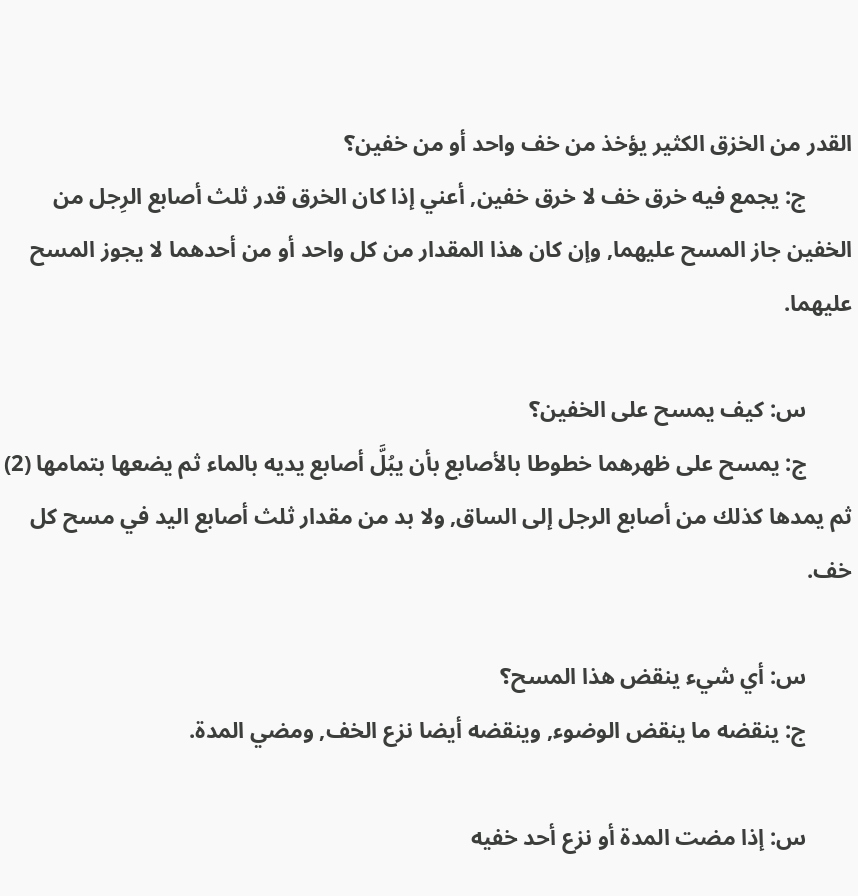القدر من الخزق الكثير يؤخذ من خف واحد أو من خفين؟
        ج: يجمع فيه خرق خف لا خرق خفين, أعني إذا كان الخرق قدر ثلث أصابع الرِجل من الخفين جاز المسح عليهما, وإن كان هذا المقدار من كل واحد أو من أحدهما لا يجوز المسح عليهما.

        س: كيف يمسح على الخفين؟
        ج: يمسح على ظهرهما خطوطا بالأصابع بأن يبُلَّ أصابع يديه بالماء ثم يضعها بتمامها (2) ثم يمدها كذلك من أصابع الرجل إلى الساق, ولا بد من مقدار ثلث أصابع اليد في مسح كل خف.

        س: أي شيء ينقض هذا المسح؟
        ج: ينقضه ما ينقض الوضوء, وينقضه أيضا نزع الخف, ومضي المدة.

        س: إذا مضت المدة أو نزع أحد خفيه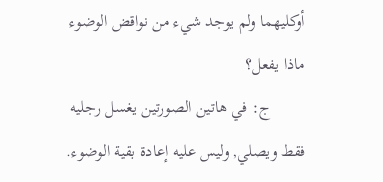أوكليهما ولم يوجد شيء من نواقض الوضوء ماذا يفعل؟
        ج: في هاتين الصورتين يغسل رجليه فقط ويصلي, وليس عليه إعادة بقية الوضوء.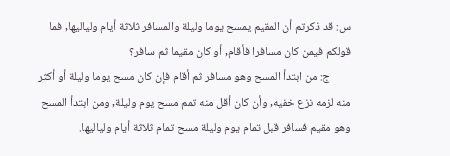س: قد ذكرتم أن المقيم يمسح يوما وليلة والمسافر ثلاثة أيام ولياليها, فما قولكم فيمن كان مسافرا فأقام, أو كان مقيما ثم سافر؟
        ج: من ابتدأ المسح وهو مسافر ثم أقام فإن كان مسح يوما وليلة أو أكثر منه لزمه نزع خفيه, وأن كان أقل منه تمم مسح يوم وليلة, ومن ابتدأ المسح وهو مقيم فسافر قبل تمام يوم وليلة مسح تمام ثلاثة أيام ولياليها.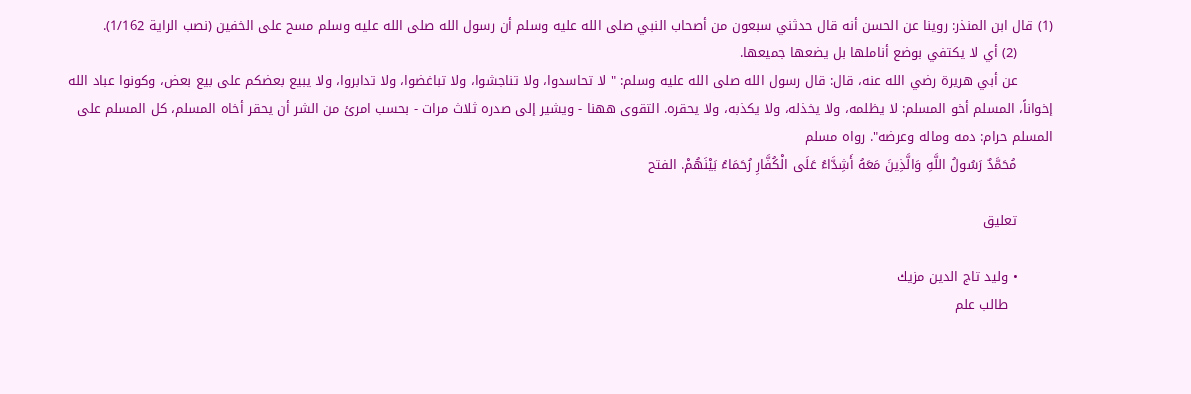(1) قال ابن المنذر: روينا عن الحسن أنه قال حدثني سبعون من أصحاب النبي صلى الله عليه وسلم أن رسول الله صلى الله عليه وسلم مسح على الخفين (نصب الراية 1/162).
        (2) أي لا يكتفي بوضع أناملها بل يضعها جميعها.
        عن أبي هريرة رضي الله عنه، قال: قال رسول الله صلى الله عليه وسلم: " لا تحاسدوا، ولا تناجشوا، ولا تباغضوا، ولا تدابروا، ولا يبيع بعضكم على بيع بعض، وكونوا عباد الله إخواناً، المسلم أخو المسلم: لا يظلمه، ولا يخذله، ولا يكذبه، ولا يحقره. التقوى ههنا - ويشير إلى صدره ثلاث مرات - بحسب امرئ من الشر أن يحقر أخاه المسلم، كل المسلم على المسلم حرام: دمه وماله وعرضه". رواه مسلم
        مُحَمَّدٌ رَسُولُ اللَّهِ وَالَّذِينَ مَعَهُ أَشِدَّاءُ عَلَى الْكُفَّارِ رُحَمَاءُ بَيْنَهُمْ. الفتح

        تعليق

        • وليد تاج الدين مزيك
          طالب علم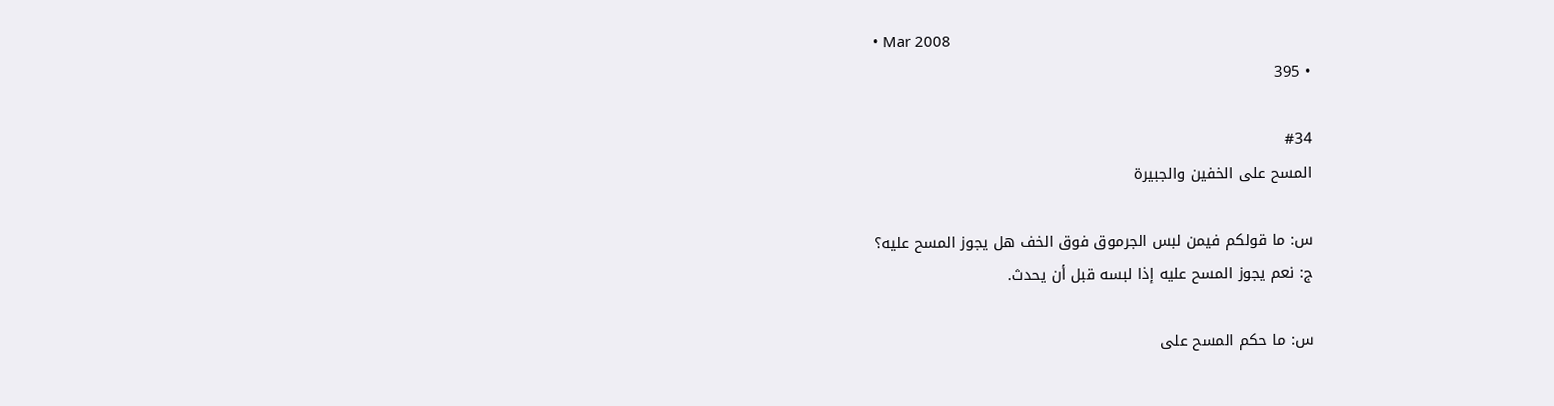• Mar 2008
          • 395

          #34
          المسح على الخفين والجبيرة

          س: ما قولكم فيمن لبس الجرموق فوق الخف هل يجوز المسح عليه؟
          ج: نعم يجوز المسح عليه إذا لبسه قبل أن يحدث.

          س: ما حكم المسح على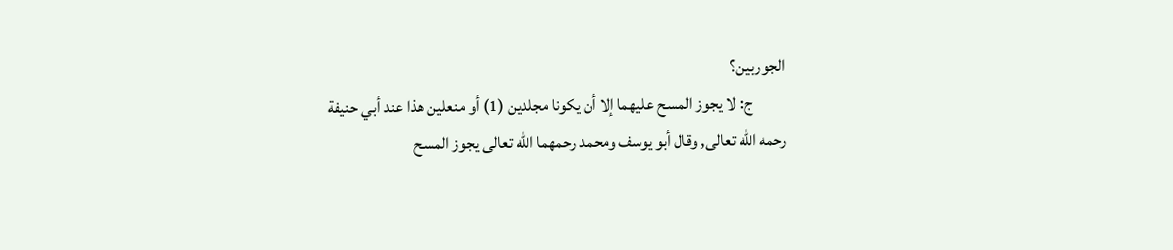الجوربين؟
          ج: لا يجوز المسح عليهما إلا أن يكونا مجلدين (1) أو منعلين هذا عند أبي حنيفة رحمه الله تعالى, وقال أبو يوسف ومحمد رحمهما الله تعالى يجوز المسح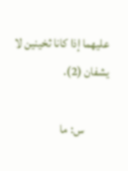عليهما إذا كانا ثخينين لا يشفان (2).

          س: ما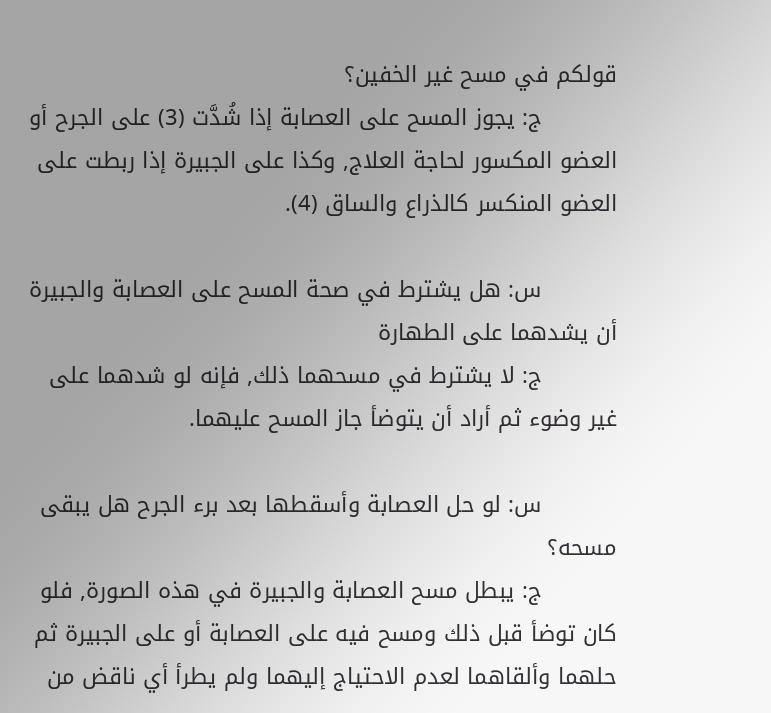قولكم في مسح غير الخفين؟
          ج: يجوز المسح على العصابة إذا شُدَّت (3) على الجرح أو العضو المكسور لحاجة العلاج, وكذا على الجبيرة إذا ربطت على العضو المنكسر كالذراع والساق (4).

          س: هل يشترط في صحة المسح على العصابة والجبيرة أن يشدهما على الطهارة
          ج: لا يشترط في مسحهما ذلك, فإنه لو شدهما على غير وضوء ثم أراد أن يتوضأ جاز المسح عليهما.

          س: لو حل العصابة وأسقطها بعد برء الجرح هل يبقى مسحه؟
          ج: يبطل مسح العصابة والجبيرة في هذه الصورة, فلو كان توضأ قبل ذلك ومسح فيه على العصابة أو على الجبيرة ثم حلهما وألقاهما لعدم الاحتياج إليهما ولم يطرأ أي ناقض من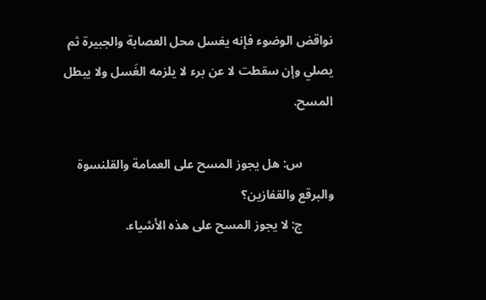نواقض الوضوء فإنه يغسل محل العصابة والجبيرة ثم يصلي وإن سقطت لا عن برء لا يلزمه الغَسل ولا يبطل المسح.

          س: هل يجوز المسح على العمامة والقلنسوة والبرقع والقفازين؟
          ج: لا يجوز المسح على هذه الأشياء.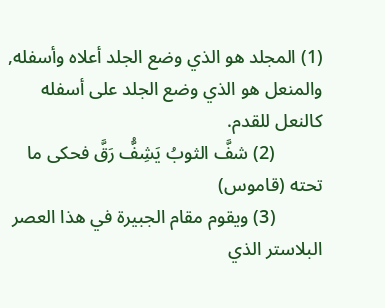(1) المجلد هو الذي وضع الجلد أعلاه وأسفله, والمنعل هو الذي وضع الجلد على أسفله كالنعل للقدم.
          (2) شفَّ الثوبُ يَشِفُّ رَقَّ فحكى ما تحته (قاموس)
          (3) ويقوم مقام الجبيرة في هذا العصر البلاستر الذي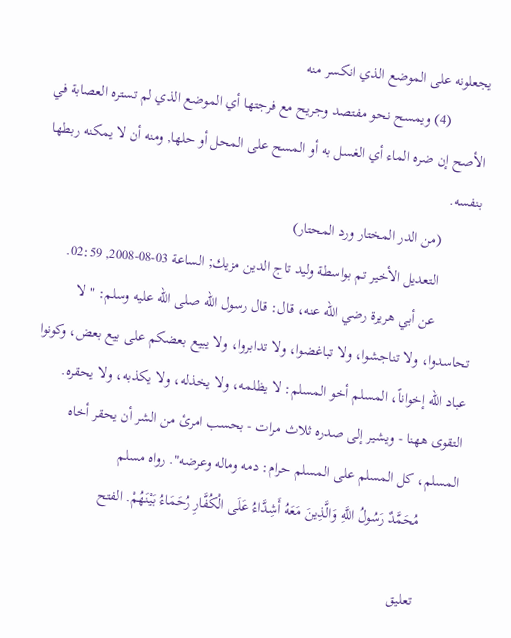يجعلونه على الموضع الذي انكسر منه
          (4) ويمسح نحو مفتصد وجريح مع فرجتها أي الموضع الذي لم تستره العصابة في الأصح إن ضره الماء أي الغسل به أو المسح على المحل أو حلها, ومنه أن لا يمكنه ربطها بنفسه.
          (من الدر المختار ورد المحتار)
          التعديل الأخير تم بواسطة وليد تاج الدين مزيك; الساعة 03-08-2008, 02:59.
          عن أبي هريرة رضي الله عنه، قال: قال رسول الله صلى الله عليه وسلم: " لا تحاسدوا، ولا تناجشوا، ولا تباغضوا، ولا تدابروا، ولا يبيع بعضكم على بيع بعض، وكونوا عباد الله إخواناً، المسلم أخو المسلم: لا يظلمه، ولا يخذله، ولا يكذبه، ولا يحقره. التقوى ههنا - ويشير إلى صدره ثلاث مرات - بحسب امرئ من الشر أن يحقر أخاه المسلم، كل المسلم على المسلم حرام: دمه وماله وعرضه". رواه مسلم
          مُحَمَّدٌ رَسُولُ اللَّهِ وَالَّذِينَ مَعَهُ أَشِدَّاءُ عَلَى الْكُفَّارِ رُحَمَاءُ بَيْنَهُمْ. الفتح

          تعليق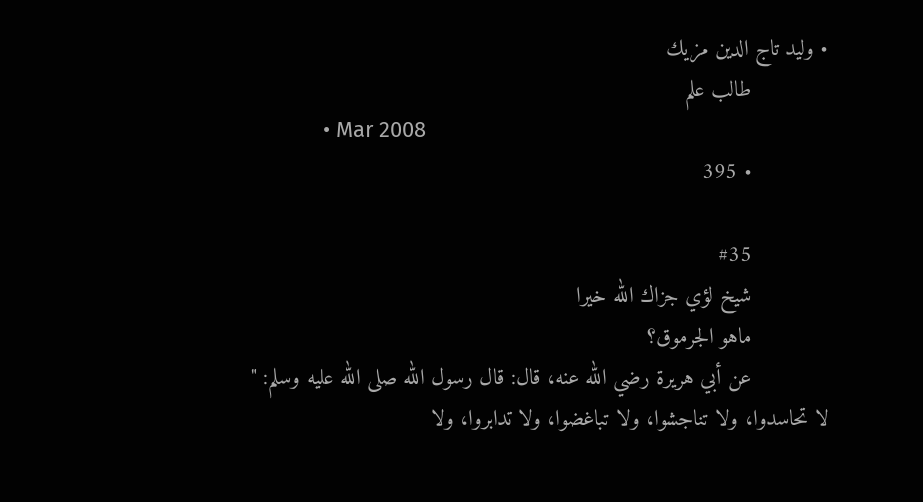• وليد تاج الدين مزيك
            طالب علم
            • Mar 2008
            • 395

            #35
            شيخ لؤي جزاك الله خيرا
            ماهو الجرموق؟
            عن أبي هريرة رضي الله عنه، قال: قال رسول الله صلى الله عليه وسلم: " لا تحاسدوا، ولا تناجشوا، ولا تباغضوا، ولا تدابروا، ولا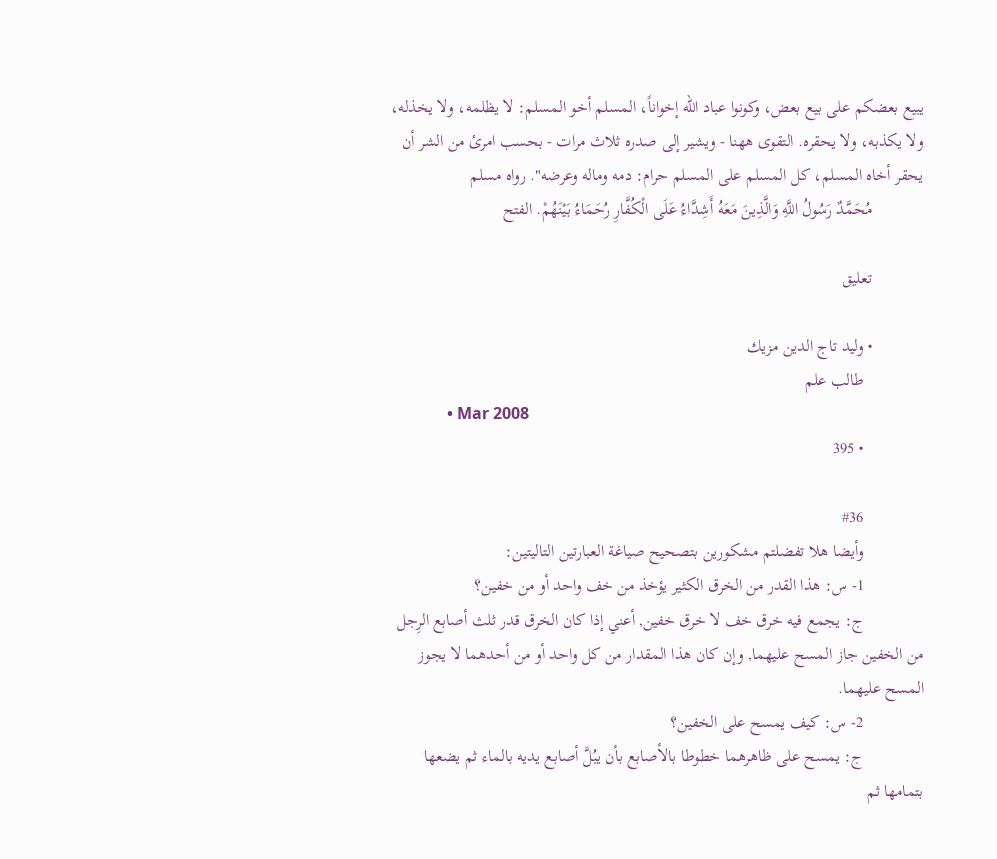يبيع بعضكم على بيع بعض، وكونوا عباد الله إخواناً، المسلم أخو المسلم: لا يظلمه، ولا يخذله، ولا يكذبه، ولا يحقره. التقوى ههنا - ويشير إلى صدره ثلاث مرات - بحسب امرئ من الشر أن يحقر أخاه المسلم، كل المسلم على المسلم حرام: دمه وماله وعرضه". رواه مسلم
            مُحَمَّدٌ رَسُولُ اللَّهِ وَالَّذِينَ مَعَهُ أَشِدَّاءُ عَلَى الْكُفَّارِ رُحَمَاءُ بَيْنَهُمْ. الفتح

            تعليق

            • وليد تاج الدين مزيك
              طالب علم
              • Mar 2008
              • 395

              #36
              وأيضا هلا تفضلتم مشكورين بتصحيح صياغة العبارتين التاليتين:
              1- س: هذا القدر من الخرق الكثير يؤخذ من خف واحد أو من خفين؟
              ج: يجمع فيه خرق خف لا خرق خفين, أعني إذا كان الخرق قدر ثلث أصابع الرِجل من الخفين جاز المسح عليهما, وإن كان هذا المقدار من كل واحد أو من أحدهما لا يجوز المسح عليهما.
              2- س: كيف يمسح على الخفين؟
              ج: يمسح على ظاهرهما خطوطا بالأصابع بأن يبُلَّ أصابع يديه بالماء ثم يضعها بتمامها ثم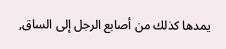يمدها كذلك من أصابع الرجل إلى الساق,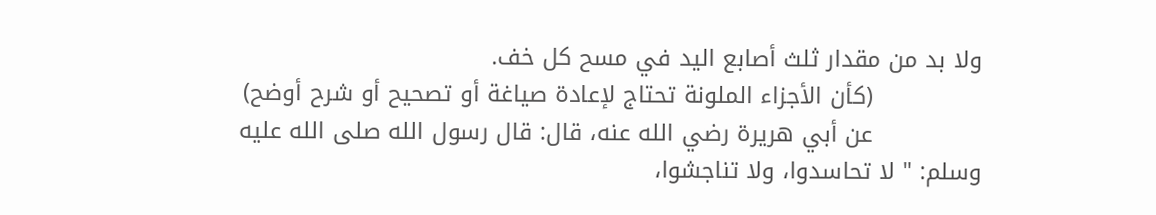ولا بد من مقدار ثلث أصابع اليد في مسح كل خف.
              (كأن الأجزاء الملونة تحتاج لإعادة صياغة أو تصحيح أو شرح أوضح)
              عن أبي هريرة رضي الله عنه، قال: قال رسول الله صلى الله عليه وسلم: " لا تحاسدوا، ولا تناجشوا،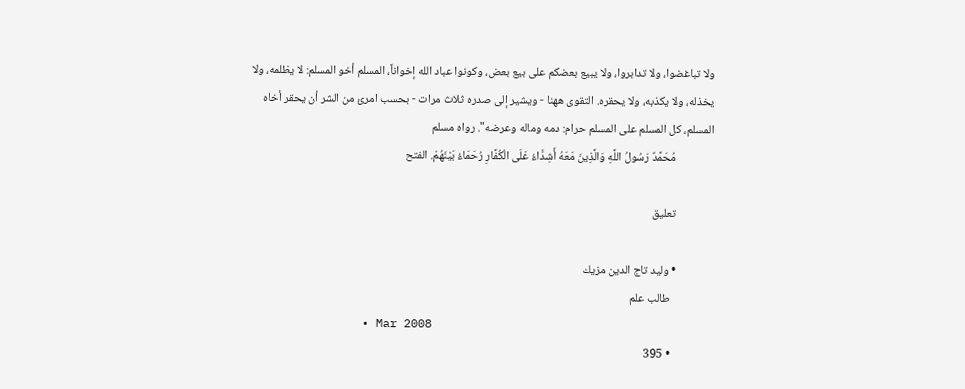ولا تباغضوا، ولا تدابروا، ولا يبيع بعضكم على بيع بعض، وكونوا عباد الله إخواناً، المسلم أخو المسلم: لا يظلمه، ولا يخذله، ولا يكذبه، ولا يحقره. التقوى ههنا - ويشير إلى صدره ثلاث مرات - بحسب امرئ من الشر أن يحقر أخاه المسلم، كل المسلم على المسلم حرام: دمه وماله وعرضه". رواه مسلم
              مُحَمَّدٌ رَسُولُ اللَّهِ وَالَّذِينَ مَعَهُ أَشِدَّاءُ عَلَى الْكُفَّارِ رُحَمَاءُ بَيْنَهُمْ. الفتح

              تعليق

              • وليد تاج الدين مزيك
                طالب علم
                • Mar 2008
                • 395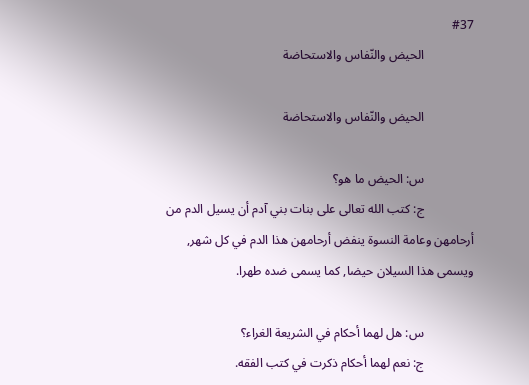#37
                الحيض والنّفاس والاستحاضة

                الحيض والنّفاس والاستحاضة

                س: الحيض ما هو؟
                ج: كتب الله تعالى على بنات بني آدم أن يسيل الدم من أرحامهن وعامة النسوة ينفض أرحامهن هذا الدم في كل شهر, ويسمى هذا السيلان حيضا, كما يسمى ضده طهرا.

                س: هل لهما أحكام في الشريعة الغراء؟
                ج: نعم لهما أحكام ذكرت في كتب الفقه.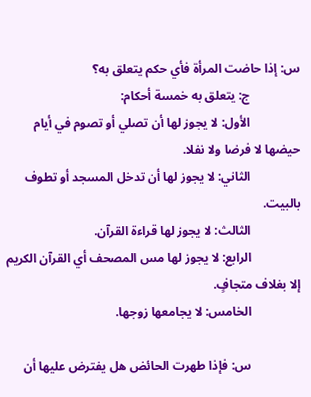س: إذا حاضت المرأة فأي حكم يتعلق به؟
                ج: يتعلق به خمسة أحكام:
                الأول: لا يجوز لها أن تصلي أو تصوم في أيام حيضها لا فرضا ولا نفلا.
                الثاني: لا يجوز لها أن تدخل المسجد أو تطوف بالبيت.
                الثالث: لا يجوز لها قراءة القرآن.
                الرابع: لا يجوز لها مس المصحف أي القرآن الكريم إلا بغلاف متجافٍ.
                الخامس: لا يجامعها زوجها.

                س: فإذا طهرت الحائض هل يفترض عليها أن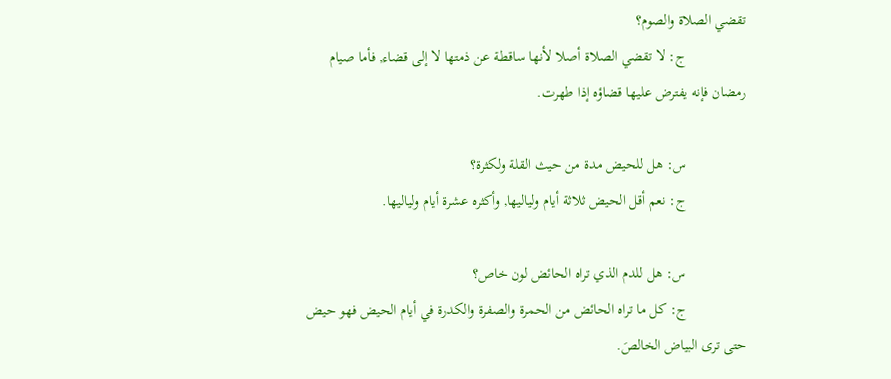تقضي الصلاة والصوم؟
                ج: لا تقضي الصلاة أصلا لأنها ساقطة عن ذمتها لا إلى قضاء, فأما صيام رمضان فإنه يفترض عليها قضاؤه إذا طهرت.

                س: هل للحيض مدة من حيث القلة ولكثرة؟
                ج: نعم أقل الحيض ثلاثة أيام ولياليها, وأكثره عشرة أيام ولياليها.

                س: هل للدم الذي تراه الحائض لون خاص؟
                ج: كل ما تراه الحائض من الحمرة والصفرة والكدرة في أيام الحيض فهو حيض حتى ترى البياض الخالصَ.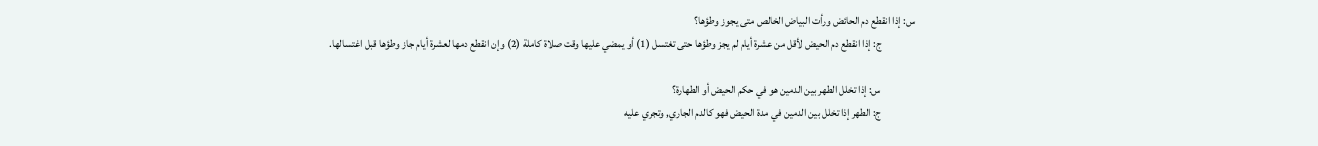س: إذا انقطع دم الحائض ورأت البياض الخالص متى يجوز وطؤها؟
                ج: إذا انقطع دم الحيض لأقل من عشرة أيام لم يجز وطؤها حتى تغتسل (1) أو يمضي عليها وقت صلاة كاملة (2) وإن انقطع دمها لعشرة أيام جاز وطؤها قبل اغتسالها.

                س: إذا تخلل الطهر بين الدمين هو في حكم الحيض أو الطهارة؟
                ج: الطهر إذا تخلل بين الدمين في مدة الحيض فهو كالدم الجاري, وتجري عليه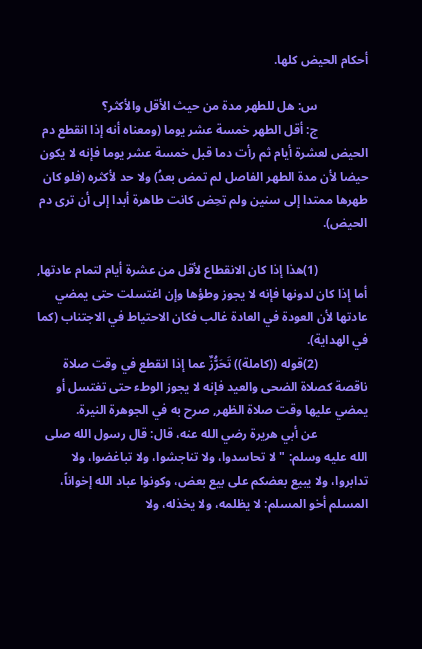أحكام الحيض كلها.

                س: هل للطهر مدة من حيث الأقل والأكثر؟
                ج: أقل الطهر خمسة عشر يوما (ومعناه أنه إذا انقطع دم الحيض لعشرة أيام ثم رأت دما قبل خمسة عشر يوما فإنه لا يكون حيضا لأن مدة الطهر الفاصل لم تمض بعدُ) ولا حد لأكثره (فلو كان طهرها ممتدا إلى سنين ولم تحِض كانت طاهرة أبدا إلى أن ترى دم الحيض).

                (1)هذا إذا كان الانقطاع لأقل من عشرة أيام لتمام عادتها, أما إذا كان لدونها فإنه لا يجوز وطؤها وإن اغتسلت حتى يمضي عادتها لأن العودة في العادة غالب فكان الاحتياط في الاجتناب (كما في الهداية).
                (2)قوله ((كاملة)) تَحَرُّزٌ عما إذا انقطع في وقت صلاة ناقصة كصلاة الضحى والعيد فإنه لا يجوز الوطء حتى تغتسل أو يمضي عليها وقت صلاة الظهر, صرح به في الجوهرة النيرة.
                عن أبي هريرة رضي الله عنه، قال: قال رسول الله صلى الله عليه وسلم: " لا تحاسدوا، ولا تناجشوا، ولا تباغضوا، ولا تدابروا، ولا يبيع بعضكم على بيع بعض، وكونوا عباد الله إخواناً، المسلم أخو المسلم: لا يظلمه، ولا يخذله، ولا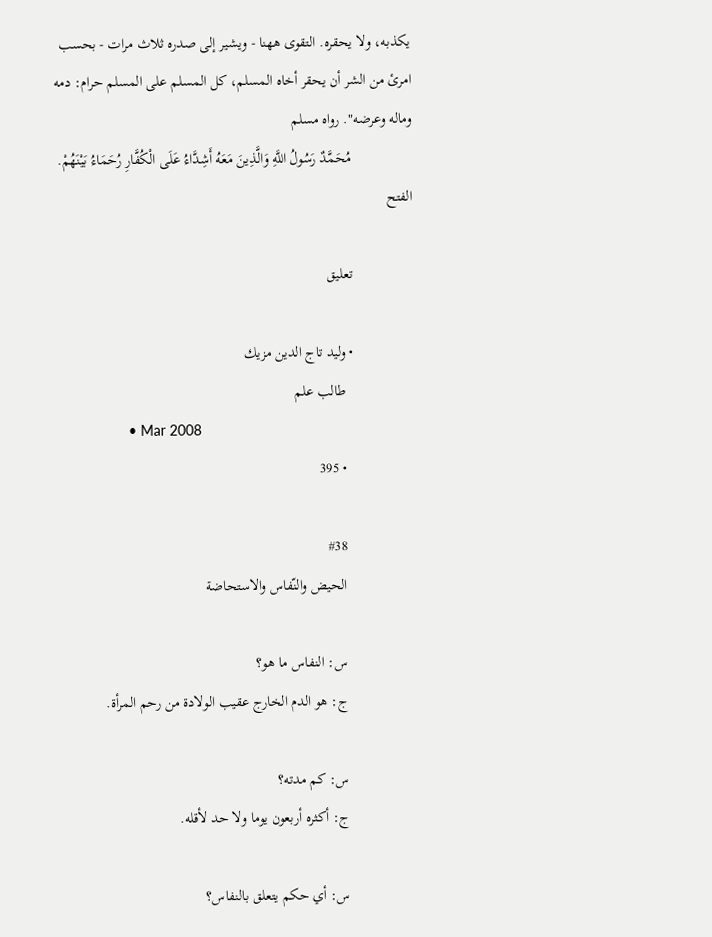يكذبه، ولا يحقره. التقوى ههنا - ويشير إلى صدره ثلاث مرات - بحسب امرئ من الشر أن يحقر أخاه المسلم، كل المسلم على المسلم حرام: دمه وماله وعرضه". رواه مسلم
                مُحَمَّدٌ رَسُولُ اللَّهِ وَالَّذِينَ مَعَهُ أَشِدَّاءُ عَلَى الْكُفَّارِ رُحَمَاءُ بَيْنَهُمْ. الفتح

                تعليق

                • وليد تاج الدين مزيك
                  طالب علم
                  • Mar 2008
                  • 395

                  #38
                  الحيض والنّفاس والاستحاضة

                  س: النفاس ما هو؟
                  ج: هو الدم الخارج عقيب الولادة من رحم المرأة.

                  س: كم مدته؟
                  ج: أكثره أربعون يوما ولا حد لأقله.

                  س: أي حكم يتعلق بالنفاس؟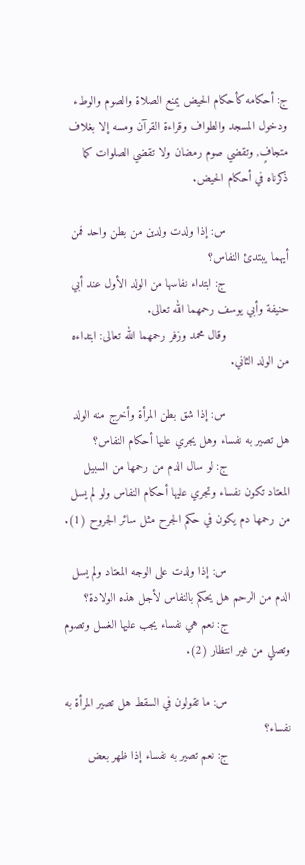ج: أحكامه كأحكام الحيض يمنع الصلاة والصوم والوطء ودخول المسجد والطواف وقراءة القرآن ومسه إلا بغلاف متجافٍ, وتقضي صوم رمضان ولا تقضي الصلوات كما ذكرناه في أحكام الحيض.

                  س: إذا ولدت ولدين من بطن واحد فمن أيهما يبتدئ النفاس؟
                  ج: ابتداء نفاسها من الولد الأول عند أبي حنيفة وأبي يوسف رحمهما الله تعالى.
                  وقال محمد وزفر رحمهما الله تعالى: ابتداءه من الولد الثاني.

                  س: إذا شق بطن المرأة وأخرج منه الولد هل تصير به نفساء وهل يجري عليها أحكام النفاس؟
                  ج: لو سال الدم من رحمها من السبيل المعتاد تكون نفساء وتجري عليها أحكام النفاس ولو لم يسل من رحمها دم يكون في حكم الجرح مثل سائر الجروح (1).

                  س: إذا ولدت على الوجه المعتاد ولم يسل الدم من الرحم هل يحكم بالنفاس لأجل هذه الولادة؟
                  ج: نعم هي نفساء يجب عليها الغسل وتصوم وتصلي من غير انتظار (2).

                  س: ما تقولون في السقط هل تصير المرأة به نفساء؟
                  ج: نعم تصير به نفساء إذا ظهر بعض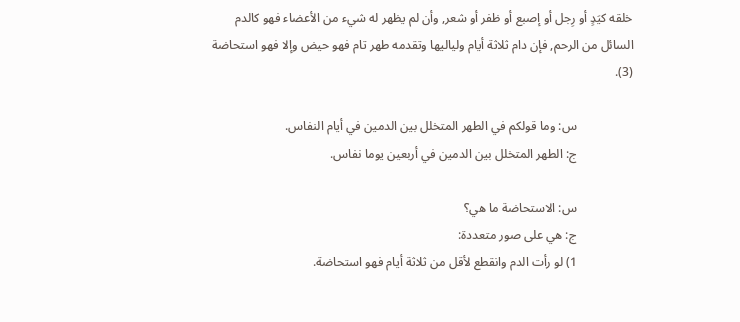خلقه كيَدٍ أو رِجل أو إصبع أو ظفر أو شعر, وأن لم يظهر له شيء من الأعضاء فهو كالدم السائل من الرحم, فإن دام ثلاثة أيام ولياليها وتقدمه طهر تام فهو حيض وإلا فهو استحاضة (3).

                  س: وما قولكم في الطهر المتخلل بين الدمين في أيام النفاس.
                  ج: الطهر المتخلل بين الدمين في أربعين يوما نفاس.

                  س: الاستحاضة ما هي؟
                  ج: هي على صور متعددة:
                  1) لو رأت الدم وانقطع لأقل من ثلاثة أيام فهو استحاضة.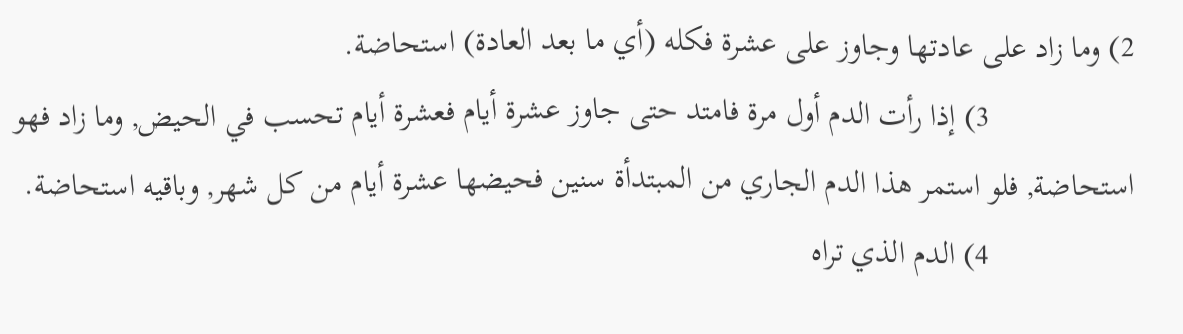2) وما زاد على عادتها وجاوز على عشرة فكله (أي ما بعد العادة) استحاضة.
                  3) إذا رأت الدم أول مرة فامتد حتى جاوز عشرة أيام فعشرة أيام تحسب في الحيض, وما زاد فهو استحاضة, فلو استمر هذا الدم الجاري من المبتدأة سنين فحيضها عشرة أيام من كل شهر, وباقيه استحاضة.
                  4) الدم الذي تراه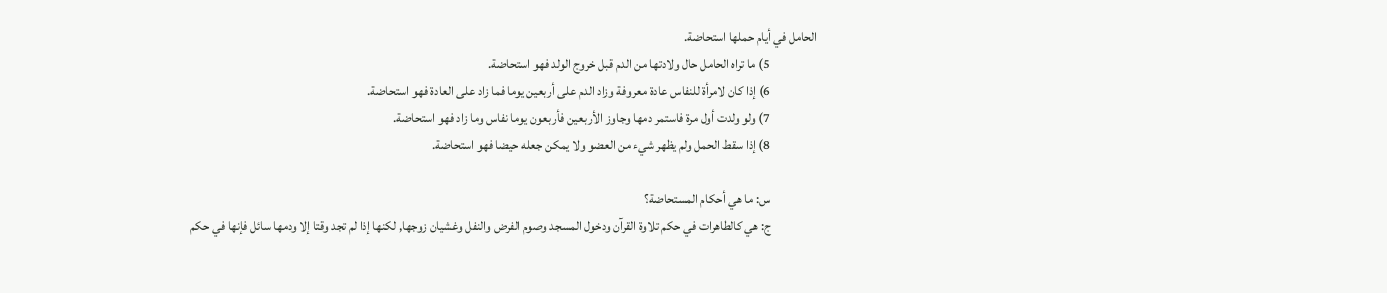الحامل في أيام حملها استحاضة.
                  5) ما تراه الحامل حال ولادتها من الدم قبل خروج الولد فهو استحاضة.
                  6) إذا كان لامرأة للنفاس عادة معروفة وزاد الدم على أربعين يوما فما زاد على العادة فهو استحاضة.
                  7) ولو ولدت أول مرة فاستمر دمها وجاوز الأربعين فأربعون يوما نفاس وما زاد فهو استحاضة.
                  8) إذا سقط الحمل ولم يظهر شيء من العضو ولا يمكن جعله حيضا فهو استحاضة.

                  س: ما هي أحكام المستحاضة؟
                  ج: هي كالطاهرات في حكم تلاوة القرآن ودخول المسجد وصوم الفرض والنفل وغشيان زوجها, لكنها إذا لم تجد وقتا إلا ودمها سائل فإنها في حكم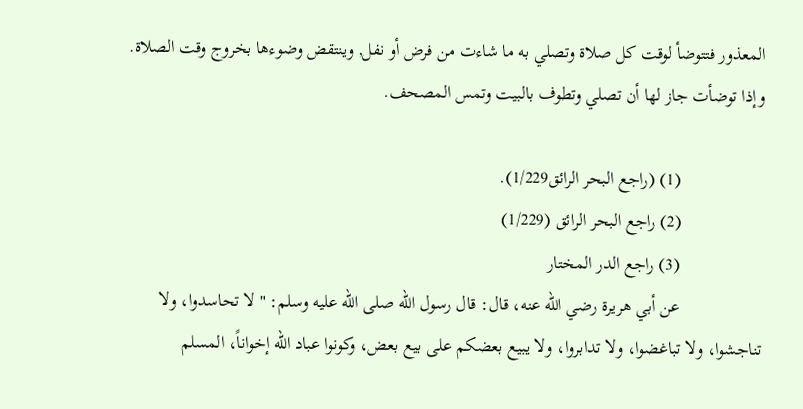المعذور فتتوضأ لوقت كل صلاة وتصلي به ما شاءت من فرض أو نفل, وينتقض وضوءها بخروج وقت الصلاة. وإذا توضأت جاز لها أن تصلي وتطوف بالبيت وتمس المصحف.

                  (1) (راجع البحر الرائق1/229).
                  (2) راجع البحر الرائق (1/229)
                  (3) راجع الدر المختار
                  عن أبي هريرة رضي الله عنه، قال: قال رسول الله صلى الله عليه وسلم: " لا تحاسدوا، ولا تناجشوا، ولا تباغضوا، ولا تدابروا، ولا يبيع بعضكم على بيع بعض، وكونوا عباد الله إخواناً، المسلم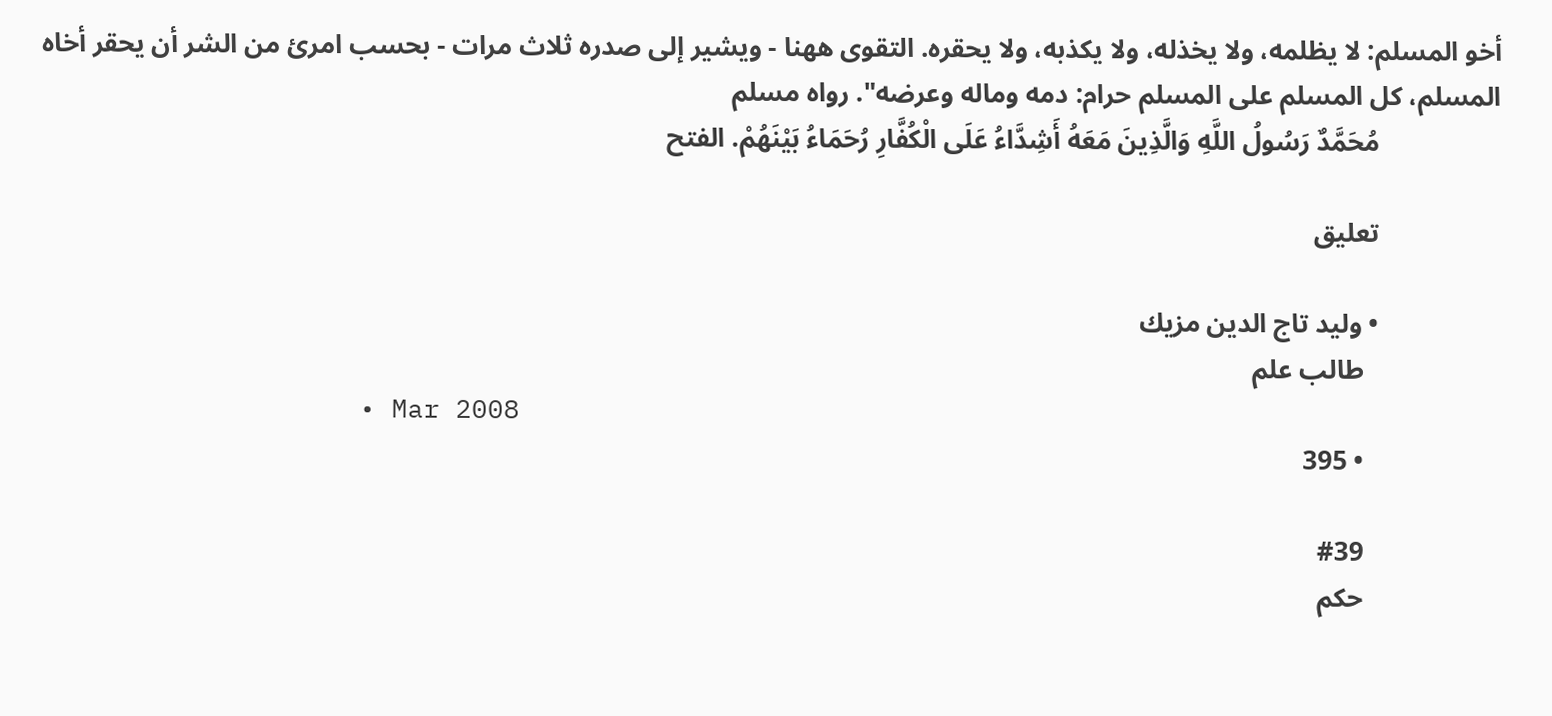أخو المسلم: لا يظلمه، ولا يخذله، ولا يكذبه، ولا يحقره. التقوى ههنا - ويشير إلى صدره ثلاث مرات - بحسب امرئ من الشر أن يحقر أخاه المسلم، كل المسلم على المسلم حرام: دمه وماله وعرضه". رواه مسلم
                  مُحَمَّدٌ رَسُولُ اللَّهِ وَالَّذِينَ مَعَهُ أَشِدَّاءُ عَلَى الْكُفَّارِ رُحَمَاءُ بَيْنَهُمْ. الفتح

                  تعليق

                  • وليد تاج الدين مزيك
                    طالب علم
                    • Mar 2008
                    • 395

                    #39
                    حكم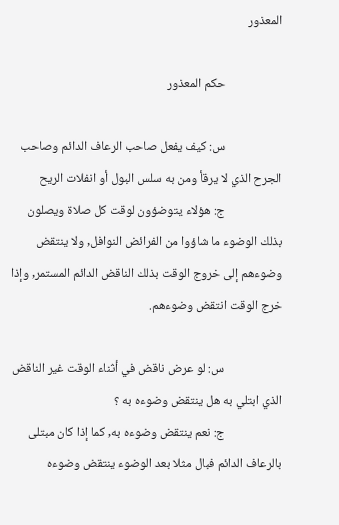المعذور

                    حكم المعذور

                    س: كيف يفعل صاحب الرعاف الدائم وصاحب الجرح الذي لا يرقأ ومن به سلس البول أو انفلات الريح
                    ج: هؤلاء يتوضؤون لوقت كل صلاة ويصلون بذلك الوضوء ما شاؤوا من الفرائض النوافل, ولا ينتقض وضوءهم إلى خروج الوقت بذلك الناقض الدائم المستمر, وإذا خرج الوقت انتقض وضوءهم.

                    س: لو عرض ناقض في أثناء الوقت غير الناقض الذي ابتلي به هل ينتقض وضوءه به ؟
                    ج: نعم ينتقض وضوءه به, كما إذا كان مبتلى بالرعاف الدائم فبال مثلا بعد الوضوء ينتقض وضوءه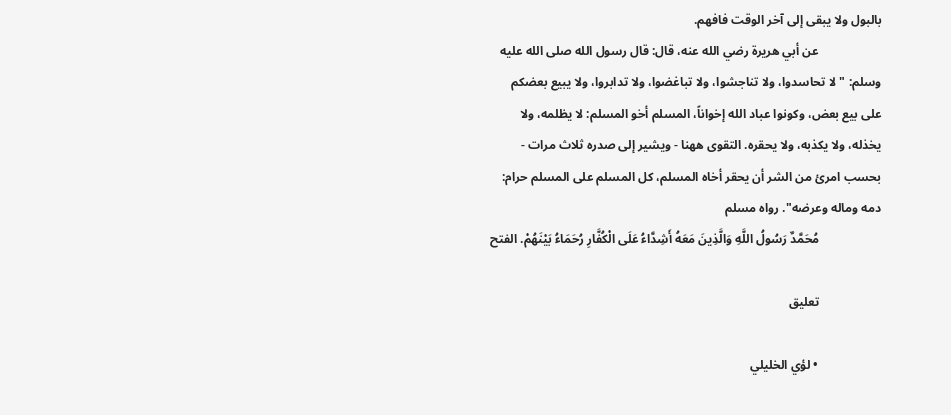بالبول ولا يبقى إلى آخر الوقت فافهم.
                    عن أبي هريرة رضي الله عنه، قال: قال رسول الله صلى الله عليه وسلم: " لا تحاسدوا، ولا تناجشوا، ولا تباغضوا، ولا تدابروا، ولا يبيع بعضكم على بيع بعض، وكونوا عباد الله إخواناً، المسلم أخو المسلم: لا يظلمه، ولا يخذله، ولا يكذبه، ولا يحقره. التقوى ههنا - ويشير إلى صدره ثلاث مرات - بحسب امرئ من الشر أن يحقر أخاه المسلم، كل المسلم على المسلم حرام: دمه وماله وعرضه". رواه مسلم
                    مُحَمَّدٌ رَسُولُ اللَّهِ وَالَّذِينَ مَعَهُ أَشِدَّاءُ عَلَى الْكُفَّارِ رُحَمَاءُ بَيْنَهُمْ. الفتح

                    تعليق

                    • لؤي الخليلي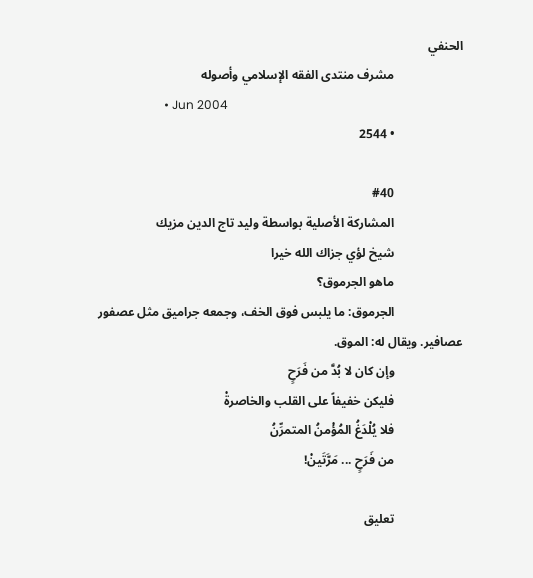الحنفي
                      مشرف منتدى الفقه الإسلامي وأصوله
                      • Jun 2004
                      • 2544

                      #40
                      المشاركة الأصلية بواسطة وليد تاج الدين مزيك
                      شيخ لؤي جزاك الله خيرا
                      ماهو الجرموق؟
                      الجرموق: ما يلبس فوق الخف، وجمعه جراميق مثل عصفور عصافير. ويقال له: الموق.
                      وإن كان لا بُدَّ من فَرَحٍ
                      فليكن خفيفاً على القلب والخاصرةْ
                      فلا يُلْدَغُ المُؤْمنُ المتمرِّنُ
                      من فَرَحٍ ... مَرَّتَينْ!

                      تعليق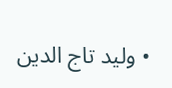• وليد تاج الدين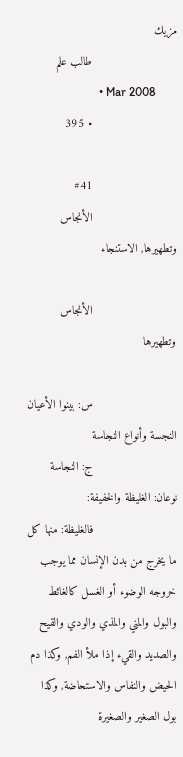مزيك
                        طالب علم
                        • Mar 2008
                        • 395

                        #41
                        الأنجاس وتطهيرها, الاستنجاء

                        الأنجاس وتطهيرها

                        س: بينوا الأعيان النجسة وأنواع النجاسة
                        ج: النجاسة نوعان: الغليظة والخفيفة:
                        فالغليظة: منها كل ما يخرج من بدن الإنسان مما يوجب خروجه الوضوء أو الغسل كالغائط والبول والمني والمذي والودي والقيح والصديد والقيء إذا ملأ الفم, وكذا دم الحيض والنفاس والاستحاضة, وكذا بول الصغير والصغيرة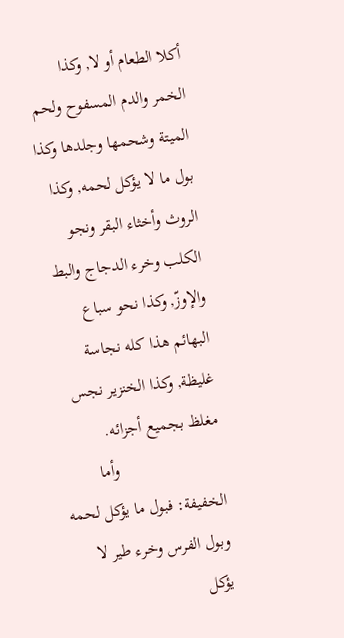أكلا الطعام أو لا, وكذا الخمر والدم المسفوح ولحم الميتة وشحمها وجلدها وكذا بول ما لا يؤكل لحمه, وكذا الروث وأخثاء البقر ونجو الكلب وخرء الدجاج والبط والإوزّ, وكذا نحو سباع البهائم هذا كله نجاسة غليظة, وكذا الخنزير نجس مغلظ بجميع أجزائه.
                        وأما الخفيفة: فبول ما يؤكل لحمه وبول الفرس وخرء طير لا يؤكل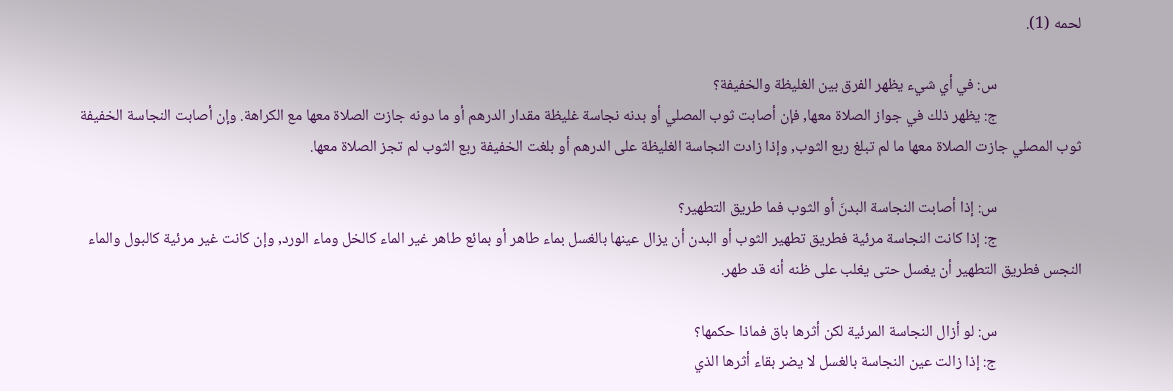لحمه (1).

                        س: في أي شيء يظهر الفرق بين الغليظة والخفيفة؟
                        ج: يظهر ذلك في جواز الصلاة معها, فإن أصابت ثوب المصلي أو بدنه نجاسة غليظة مقدار الدرهم أو ما دونه جازت الصلاة معها مع الكراهة. وإن أصابت النجاسة الخفيفة ثوب المصلي جازت الصلاة معها ما لم تبلغ ربع الثوب, وإذا زادت النجاسة الغليظة على الدرهم أو بلغت الخفيفة ربع الثوب لم تجز الصلاة معها.

                        س: إذا أصابت النجاسة البدنَ أو الثوب فما طريق التطهير؟
                        ج: إذا كانت النجاسة مرئية فطريق تطهير الثوب أو البدن أن يزال عينها بالغسل بماء طاهر أو بمائع طاهر غير الماء كالخل وماء الورد, وإن كانت غير مرئية كالبول والماء النجس فطريق التطهير أن يغسل حتى يغلب على ظنه أنه قد طهر.

                        س: لو أزال النجاسة المرئية لكن أثرها باق فماذا حكمها؟
                        ج: إذا زالت عين النجاسة بالغسل لا يضر بقاء أثرها الذي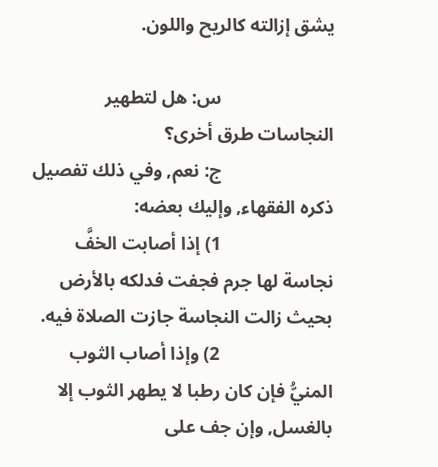يشق إزالته كالريح واللون.

                        س: هل لتطهير النجاسات طرق أخرى؟
                        ج: نعم, وفي ذلك تفصيل ذكره الفقهاء, وإليك بعضه:
                        1) إذا أصابت الخفَّ نجاسة لها جرم فجفت فدلكه بالأرض بحيث زالت النجاسة جازت الصلاة فيه.
                        2) وإذا أصاب الثوب المنيُّ فإن كان رطبا لا يطهر الثوب إلا بالغسل, وإن جف على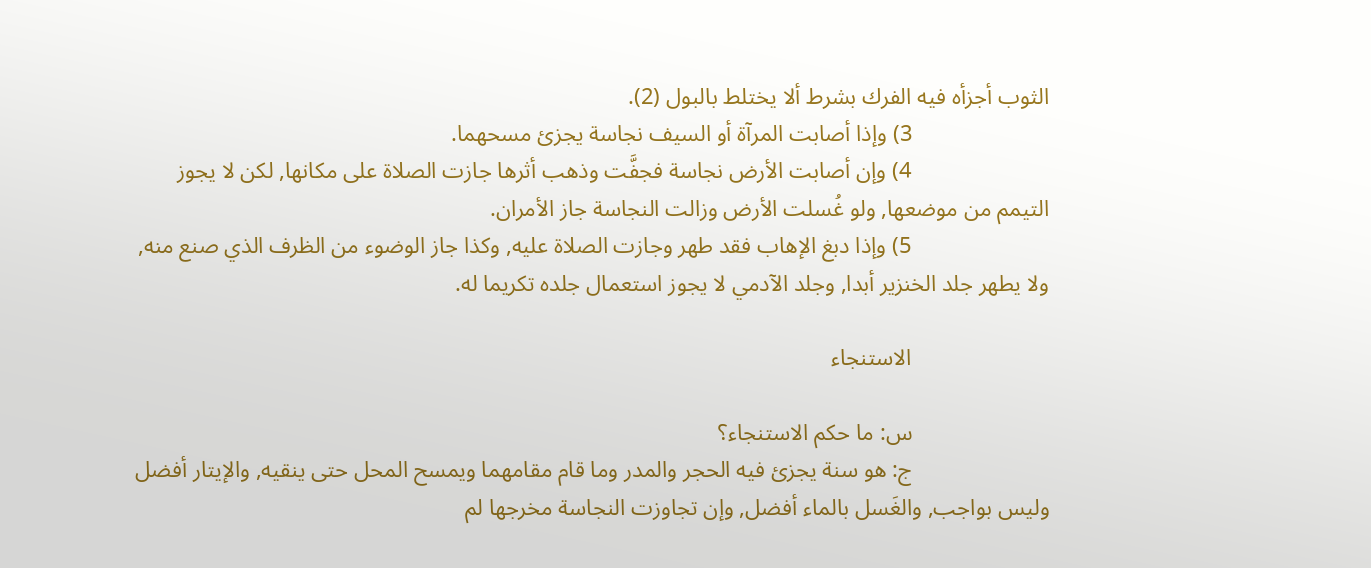الثوب أجزأه فيه الفرك بشرط ألا يختلط بالبول (2).
                        3) وإذا أصابت المرآة أو السيف نجاسة يجزئ مسحهما.
                        4) وإن أصابت الأرض نجاسة فجفَّت وذهب أثرها جازت الصلاة على مكانها, لكن لا يجوز التيمم من موضعها, ولو غُسلت الأرض وزالت النجاسة جاز الأمران.
                        5) وإذا دبغ الإهاب فقد طهر وجازت الصلاة عليه, وكذا جاز الوضوء من الظرف الذي صنع منه, ولا يطهر جلد الخنزير أبدا, وجلد الآدمي لا يجوز استعمال جلده تكريما له.

                        الاستنجاء

                        س: ما حكم الاستنجاء؟
                        ج: هو سنة يجزئ فيه الحجر والمدر وما قام مقامهما ويمسح المحل حتى ينقيه, والإيتار أفضل وليس بواجب, والغَسل بالماء أفضل, وإن تجاوزت النجاسة مخرجها لم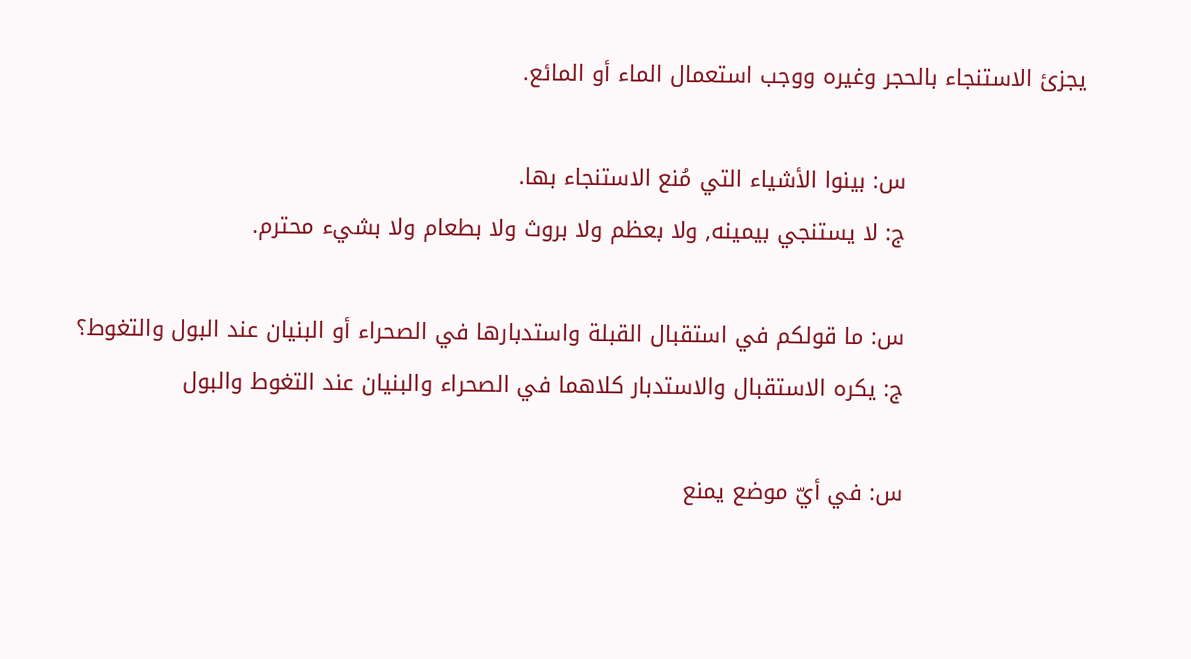يجزئ الاستنجاء بالحجر وغيره ووجب استعمال الماء أو المائع.

                        س: بينوا الأشياء التي مُنع الاستنجاء بها.
                        ج: لا يستنجي بيمينه, ولا بعظم ولا بروث ولا بطعام ولا بشيء محترم.

                        س: ما قولكم في استقبال القبلة واستدبارها في الصحراء أو البنيان عند البول والتغوط؟
                        ج: يكره الاستقبال والاستدبار كلاهما في الصحراء والبنيان عند التغوط والبول

                        س: في أيّ موضع يمنع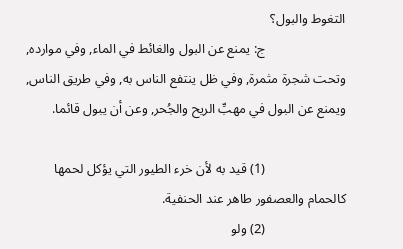التغوط والبول؟
                        ج: يمنع عن البول والغائط في الماء, وفي موارده, وتحت شجرة مثمرة, وفي ظل ينتفع الناس به, وفي طريق الناس, ويمنع عن البول في مهبِّ الريح والجُحر, وعن أن يبول قائما.

                        (1) قيد به لأن خرء الطيور التي يؤكل لحمها كالحمام والعصفور طاهر عند الحنفية.
                        (2) ولو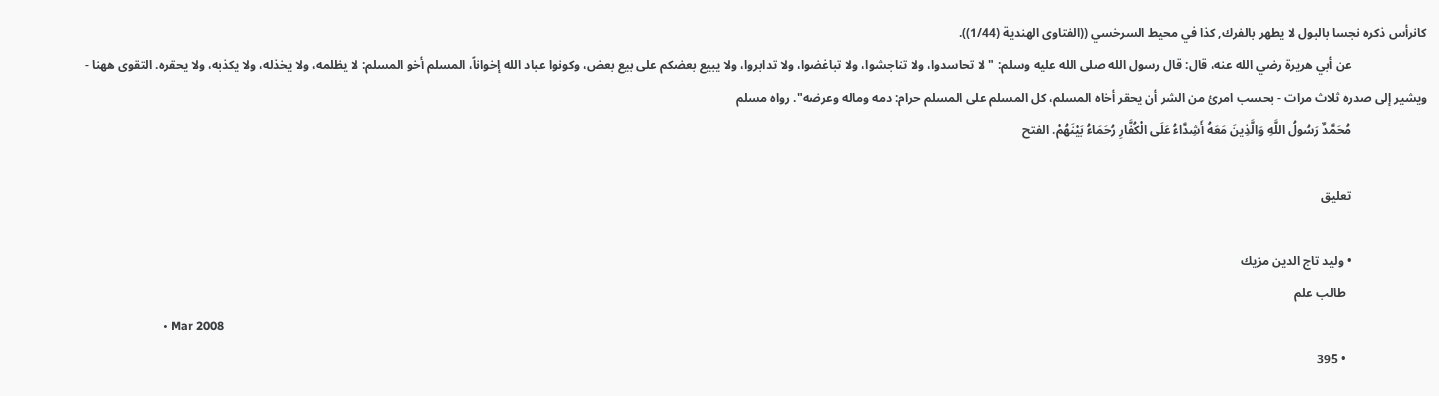كانرأس ذكره نجسا بالبول لا يطهر بالفرك, كذا في محيط السرخسي ((الفتاوى الهندية (1/44)).
                        عن أبي هريرة رضي الله عنه، قال: قال رسول الله صلى الله عليه وسلم: " لا تحاسدوا، ولا تناجشوا، ولا تباغضوا، ولا تدابروا، ولا يبيع بعضكم على بيع بعض، وكونوا عباد الله إخواناً، المسلم أخو المسلم: لا يظلمه، ولا يخذله، ولا يكذبه، ولا يحقره. التقوى ههنا - ويشير إلى صدره ثلاث مرات - بحسب امرئ من الشر أن يحقر أخاه المسلم، كل المسلم على المسلم حرام: دمه وماله وعرضه". رواه مسلم
                        مُحَمَّدٌ رَسُولُ اللَّهِ وَالَّذِينَ مَعَهُ أَشِدَّاءُ عَلَى الْكُفَّارِ رُحَمَاءُ بَيْنَهُمْ. الفتح

                        تعليق

                        • وليد تاج الدين مزيك
                          طالب علم
                          • Mar 2008
                          • 395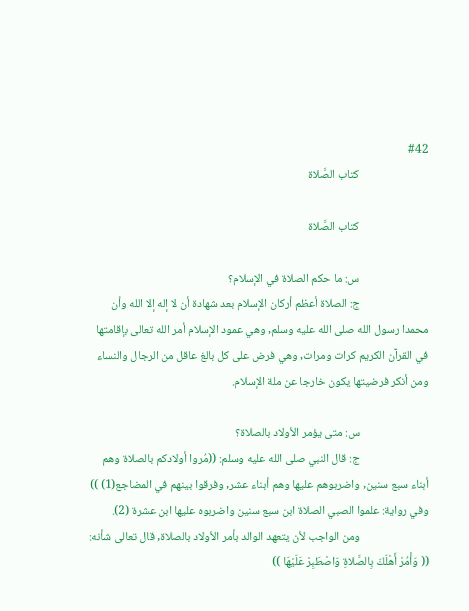#42
                          كتاب الصَّلاة

                          كتاب الصَّلاة

                          س: ما حكم الصلاة في الإسلام؟
                          ج: الصلاة أعظم أركان الإسلام بعد شهادة أن لا إله إلا الله وأن محمدا رسول الله صلى الله عليه وسلم, وهي عمود الإسلام أمر الله تعالى بإقامتها في القرآن الكريم كرات ومرات, وهي فرض على كل بالغ عاقل من الرجال والنساء ومن أنكر فرضيتها يكون خارجا عن ملة الإسلام.

                          س: متى يؤمر الأولاد بالصلاة؟
                          ج: قال النبي صلى الله عليه وسلم: ((مُروا أولادكم بالصلاة وهم أبناء سبع سنين, واضربوهم عليها وهم أبناء عشر, وفرقوا بينهم في المضاجع(1) )) وفي رواية: علموا الصبي الصلاة ابن سبع سنين واضربوه عليها ابن عشرة (2).
                          ومن الواجب لأن يتعهد الوالد بأمر الأولاد بالصلاة, قال تعالى شأنه: (( وَأْمُرْ أَهْلَكَ بِالصَّلاةِ وَاصْطَبِرْ عَلَيْهَا ))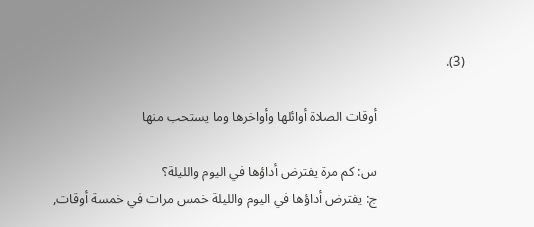(3).

                          أوقات الصلاة أوائلها وأواخرها وما يستحب منها

                          س: كم مرة يفترض أداؤها في اليوم والليلة؟
                          ج: يفترض أداؤها في اليوم والليلة خمس مرات في خمسة أوقات,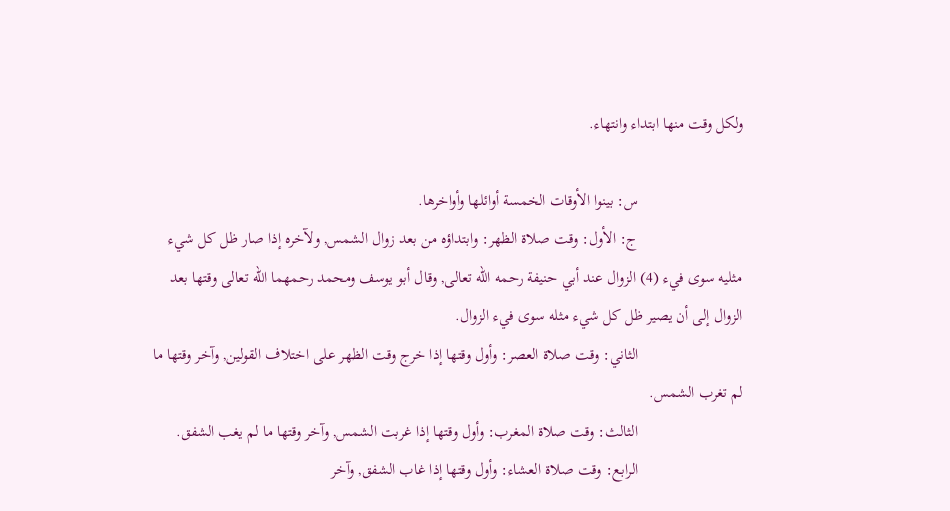ولكل وقت منها ابتداء وانتهاء.

                          س: بينوا الأوقات الخمسة أوائلها وأواخرها.
                          ج: الأول: وقت صلاة الظهر: وابتداؤه من بعد زوال الشمس, ولآخره إذا صار ظل كل شيء مثليه سوى فيء (4) الزوال عند أبي حنيفة رحمه الله تعالى, وقال أبو يوسف ومحمد رحمهما الله تعالى وقتها بعد الزوال إلى أن يصير ظل كل شيء مثله سوى فيء الزوال.
                          الثاني: وقت صلاة العصر: وأول وقتها إذا خرج وقت الظهر على اختلاف القولين, وآخر وقتها ما لم تغرب الشمس.
                          الثالث: وقت صلاة المغرب: وأول وقتها إذا غربت الشمس, وآخر وقتها ما لم يغب الشفق.
                          الرابع: وقت صلاة العشاء: وأول وقتها إذا غاب الشفق, وآخر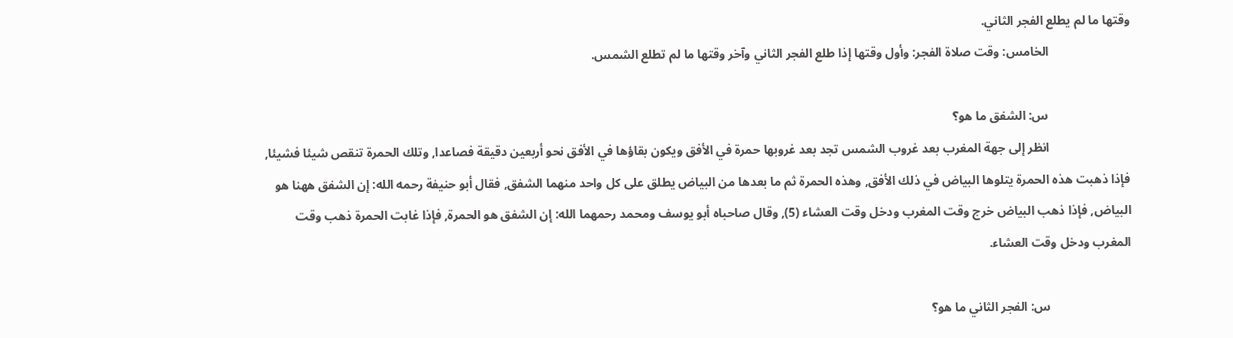وقتها ما لم يطلع الفجر الثاني.
                          الخامس: وقت صلاة الفجر: وأول وقتها إذا طلع الفجر الثاني وآخر وقتها ما لم تطلع الشمس.

                          س: الشفق ما هو؟
                          انظر إلى جهة المغرب بعد غروب الشمس تجد بعد غروبها حمرة في الأفق ويكون بقاؤها في الأفق نحو أربعين دقيقة فصاعدا, وتلك الحمرة تنقص شيئا فشيئا, فإذا ذهبت هذه الحمرة يتلوها البياض في ذلك الأفق, وهذه الحمرة ثم ما بعدها من البياض يطلق على كل واحد منهما الشفق, فقال أبو حنيفة رحمه الله: إن الشفق ههنا هو البياض, فإذا ذهب البياض خرج وقت المغرب ودخل وقت العشاء (5), وقال صاحباه أبو يوسف ومحمد رحمهما الله: إن الشفق هو الحمرة, فإذا غابت الحمرة ذهب وقت المغرب ودخل وقت العشاء.

                          س: الفجر الثاني ما هو؟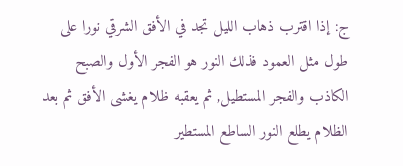ج: إذا اقترب ذهاب الليل تجد في الأفق الشرقي نورا على طول مثل العمود فذلك النور هو الفجر الأول والصبح الكاذب والفجر المستطيل, ثم يعقبه ظلام يغشى الأفق ثم بعد الظلام يطلع النور الساطع المستطير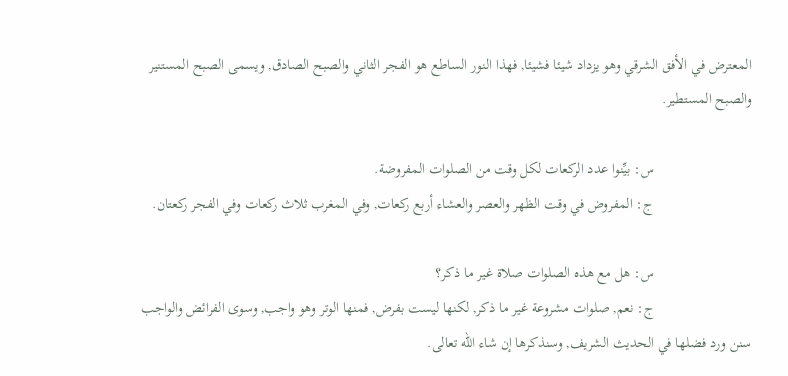المعترض في الأفق الشرقي وهو يزداد شيئا فشيئا, فهذا النور الساطع هو الفجر الثاني والصبح الصادق, ويسمى الصبح المستنير والصبح المستطير.

                          س: بيِّنوا عدد الركعات لكل وقت من الصلوات المفروضة.
                          ج: المفروض في وقت الظهر والعصر والعشاء أربع ركعات, وفي المغرب ثلاث ركعات وفي الفجر ركعتان.

                          س: هل مع هذه الصلوات صلاة غير ما ذكر؟
                          ج: نعم, صلوات مشروعة غير ما ذكر, لكنها ليست بفرض, فمنها الوتر وهو واجب, وسوى الفرائض والواجب سنن ورد فضلها في الحديث الشريف, وسنذكرها إن شاء الله تعالى.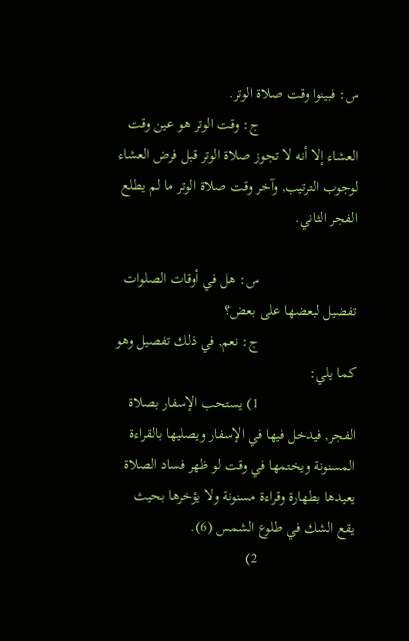س: فبينوا وقت صلاة الوتر.
                          ج: وقت الوتر هو عين وقت العشاء إلا أنه لا تجوز صلاة الوتر قبل فرض العشاء لوجوب الترتيب, وآخر وقت صلاة الوتر ما لم يطلع الفجر الثاني.

                          س: هل في أوقات الصلوات تفضيل لبعضها على بعض؟
                          ج: نعم, في ذلك تفصيل وهو كما يلي:
                          1) يستحب الإسفار بصلاة الفجر, فيدخل فيها في الإسفار ويصليها بالقراءة المسنونة ويختمها في وقت لو ظهر فساد الصلاة يعيدها بطهارة وقراءة مسنونة ولا يؤخرها بحيث يقع الشك في طلوع الشمس (6).
                          2)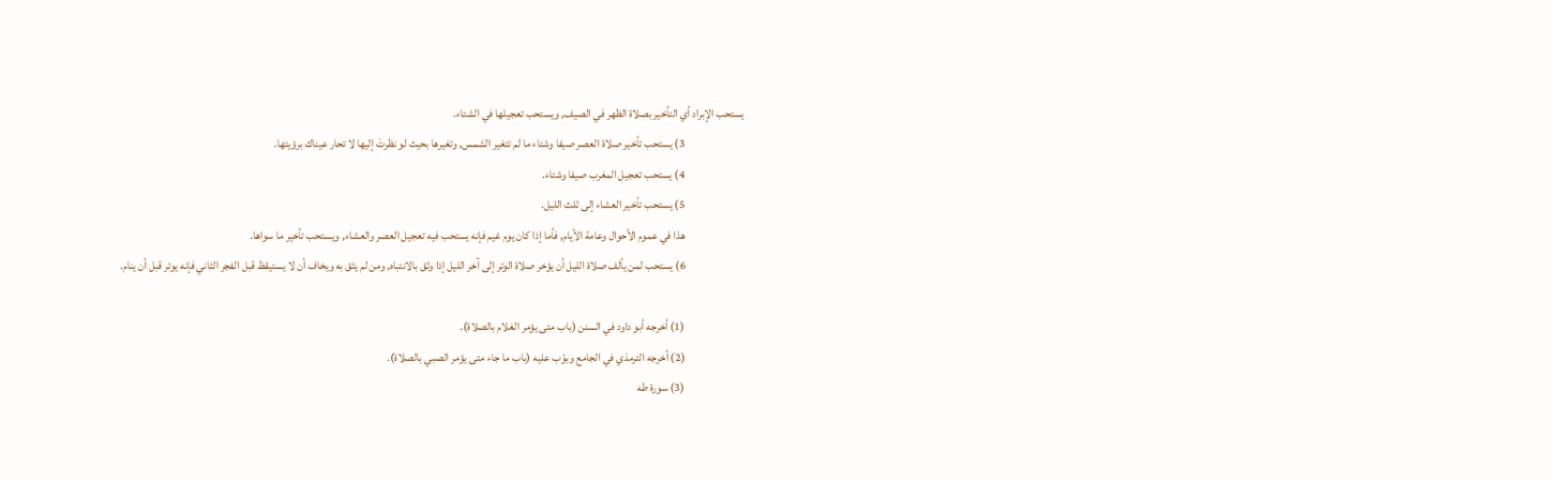يستحب الإبراد أي التأخير بصلاة الظهر في الصيف, ويستحب تعجيلها في الشتاء.
                          3) يستحب تأخير صلاة العصر صيفا وشتاء ما لم تتغير الشمس, وتغيرها بحيث لو نظرتَ إليها لا تحار عيناك برؤيتها.
                          4) يستحب تعجيل المغرب صيفا وشتاء.
                          5) يستحب تأخير العشاء إلى ثلث الليل.
                          هذا في عموم الأحوال وعامة الأيام, فأما إذا كان يوم غيم فإنه يستحب فيه تعجيل العصر والعشاء, ويستحب تأخير ما سواها.
                          6) يستحب لمن يألف صلاة الليل أن يؤخر صلاة الوتر إلى آخر الليل إذا وثق بالانتباه, ومن لم يثق به ويخاف أن لا يستيقظ قبل الفجر الثاني فإنه يوتر قبل أن ينام.

                          (1) أخرجه أبو داود في السنن (باب متى يؤمر الغلام بالصلاة).
                          (2) أخرجه الترمذي في الجامع وبوّب عليه (باب ما جاء متى يؤمر الصبي بالصلاة).
                          (3) سورة طه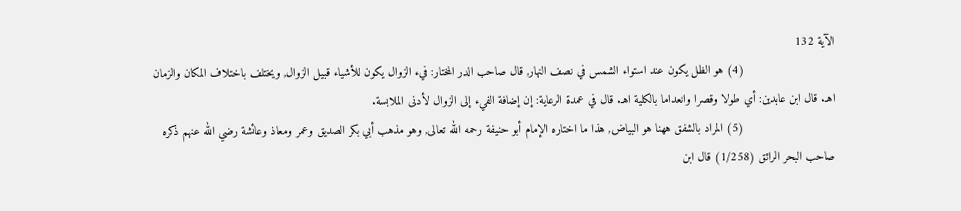الآية 132
                          (4) هو الظل يكون عند استواء الشمس في نصف النهار, قال صاحب الدر المختار: فيء الزوال يكون للأشياء قبيل الزوال, ويختلف باختلاف المكان والزمان اهـ. قال ابن عابدين: أي طولا وقصرا وانعداما بالكلية اهـ. قال في عمدة الرعاية: إن إضافة الفيء إلى الزوال لأدنى الملابسة.
                          (5) المراد بالشفق ههنا هو البياض, هذا ما اختاره الإمام أبو حنيفة رحمه الله تعالى, وهو مذهب أبي بكر الصديق وعمر ومعاذ وعائشة رضي الله عنهم ذكره صاحب البحر الرائق (1/258) قال ابن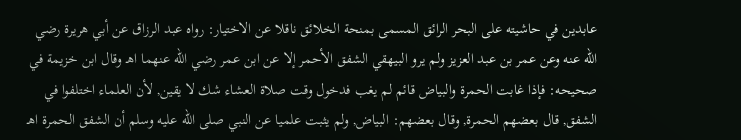عابدين في حاشيته على البحر الرائق المسمى بمنحة الخلائق ناقلا عن الاختيار: رواه عبد الرزاق عن أبي هريرة رضي الله عنه وعن عمر بن عبد العزيز ولم يرو البيهقي الشفق الأحمر إلا عن ابن عمر رضي الله عنهما اهـ وقال ابن خزيمة في صحيحه: فإذا غابت الحمرة والبياض قائم لم يغب فدخول وقت صلاة العشاء شك لا يقين, لأن العلماء اختلفوا في الشفق, قال بعضهم الحمرة, وقال بعضهم: البياض, ولم يثبت علميا عن النبي صلى الله عليه وسلم أن الشفق الحمرة اهـ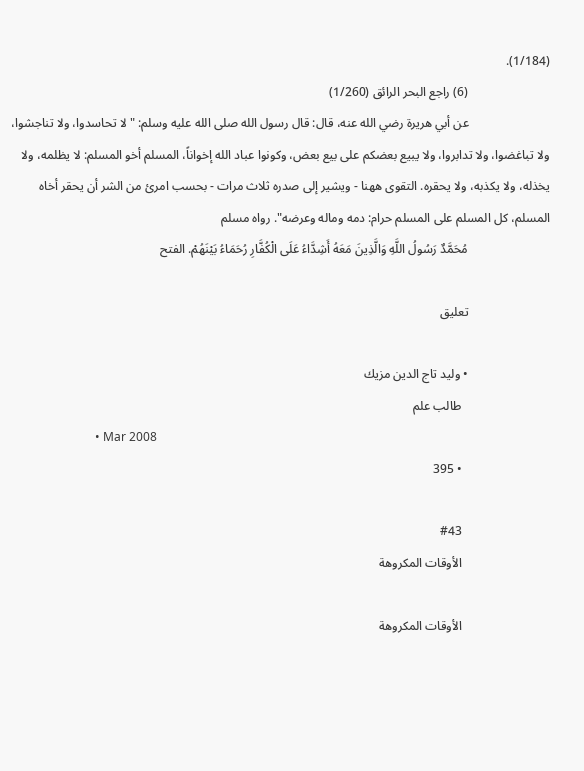(1/184).
                          (6) راجع البحر الرائق (1/260)
                          عن أبي هريرة رضي الله عنه، قال: قال رسول الله صلى الله عليه وسلم: " لا تحاسدوا، ولا تناجشوا، ولا تباغضوا، ولا تدابروا، ولا يبيع بعضكم على بيع بعض، وكونوا عباد الله إخواناً، المسلم أخو المسلم: لا يظلمه، ولا يخذله، ولا يكذبه، ولا يحقره. التقوى ههنا - ويشير إلى صدره ثلاث مرات - بحسب امرئ من الشر أن يحقر أخاه المسلم، كل المسلم على المسلم حرام: دمه وماله وعرضه". رواه مسلم
                          مُحَمَّدٌ رَسُولُ اللَّهِ وَالَّذِينَ مَعَهُ أَشِدَّاءُ عَلَى الْكُفَّارِ رُحَمَاءُ بَيْنَهُمْ. الفتح

                          تعليق

                          • وليد تاج الدين مزيك
                            طالب علم
                            • Mar 2008
                            • 395

                            #43
                            الأوقات المكروهة

                            الأوقات المكروهة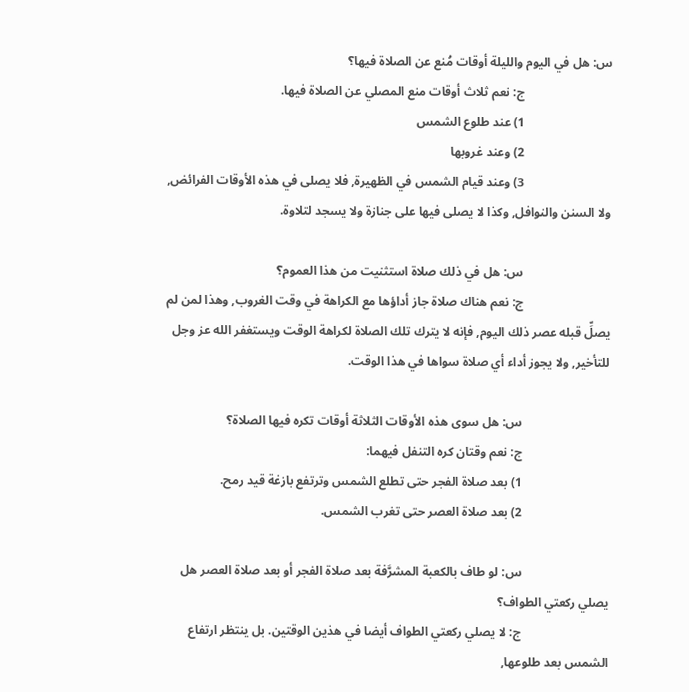س: هل في اليوم والليلة أوقات مُنع عن الصلاة فيها؟
                            ج: نعم ثلاث أوقات منع المصلي عن الصلاة فيها.
                            1) عند طلوع الشمس
                            2) وعند غروبها
                            3) وعند قيام الشمس في الظهيرة, فلا يصلى في هذه الأوقات الفرائض, ولا السنن والنوافل, وكذا لا يصلى فيها على جنازة ولا يسجد لتلاوة.

                            س: هل في ذلك صلاة استثنيت من هذا العموم؟
                            ج: نعم هناك صلاة جاز أداؤها مع الكراهة في وقت الغروب, وهذا لمن لم يصلِّ قبله عصر ذلك اليوم, فإنه لا يترك تلك الصلاة لكراهة الوقت ويستغفر الله عز وجل للتأخير, ولا يجوز أداء أي صلاة سواها في هذا الوقت.

                            س: هل سوى هذه الأوقات الثلاثة أوقات تكره فيها الصلاة؟
                            ج: نعم وقتان كره التنفل فيهما:
                            1) بعد صلاة الفجر حتى تطلع الشمس وترتفع بازغة قيد رمح.
                            2) بعد صلاة العصر حتى تغرب الشمس.

                            س: لو طاف بالكعبة المشرَّفة بعد صلاة الفجر أو بعد صلاة العصر هل يصلي ركعتي الطواف؟
                            ج: لا يصلي ركعتي الطواف أيضا في هذين الوقتين. بل ينتظر ارتفاع الشمس بعد طلوعها,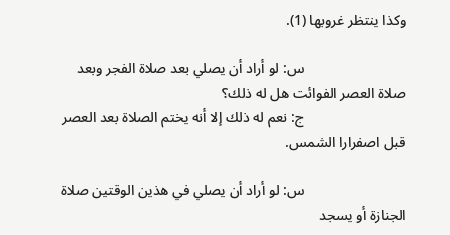وكذا ينتظر غروبها (1).

                            س: لو أراد أن يصلي بعد صلاة الفجر وبعد صلاة العصر الفوائت هل له ذلك؟
                            ج: نعم له ذلك إلا أنه يختم الصلاة بعد العصر قبل اصفرارا الشمس.

                            س: لو أراد أن يصلي في هذين الوقتين صلاة الجنازة أو يسجد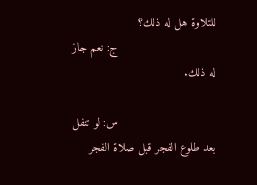للتلاوة هل له ذلك؟
                            ج: نعم جاز له ذلك.

                            س: لو تنفل بعد طلوع الفجر قبل صلاة الفجر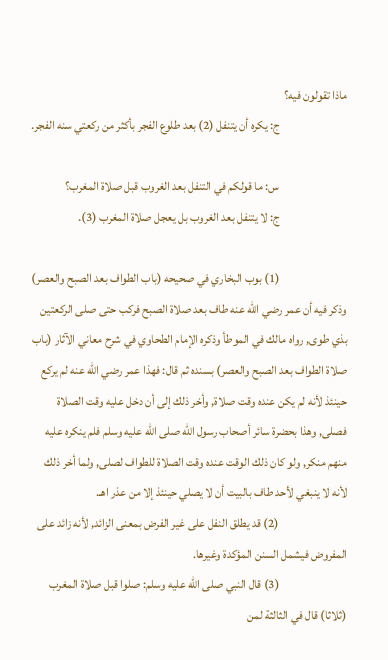ماذا تقولون فيه؟
                            ج: يكره أن يتنفل (2) بعد طلوع الفجر بأكثر من ركعتي سنه الفجر.

                            س: ما قولكم في التنفل بعد الغروب قبل صلاة المغرب؟
                            ج: لا يتنفل بعد الغروب بل يعجل صلاة المغرب (3).

                            (1) بوب البخاري في صحيحه (باب الطواف بعد الصبح والعصر) وذكر فيه أن عمر رضي الله عنه طاف بعد صلاة الصبح فركب حتى صلى الركعتين بذي طوى, رواه مالك في الموطأ وذكره الإمام الطحاوي في شرح معاني الآثار (باب صلاة الطواف بعد الصبح والعصر) بسنده ثم قال: فهذا عمر رضي الله عنه لم يركع حينئذ لأنه لم يكن عنده وقت صلاة, وأخر ذلك إلى أن دخل عليه وقت الصلاة فصلى, وهذا بحضرة سائر أصحاب رسول الله صلى الله عليه وسلم فلم ينكره عليه منهم منكر, ولو كان ذلك الوقت عنده وقت الصلاة للطواف لصلى, ولما أخر ذلك لأنه لا ينبغي لأحد طاف بالبيت أن لا يصلي حينئذ إلا من عذر اهـ.
                            (2) قد يطلق النفل على غير الفرض بمعنى الزائد, لأنه زائد على المفروض فيشمل السنن المؤكدة وغيرها.
                            (3) قال النبي صلى الله عليه وسلم: صلوا قبل صلاة المغرب (ثلاثا) قال في الثالثة لمن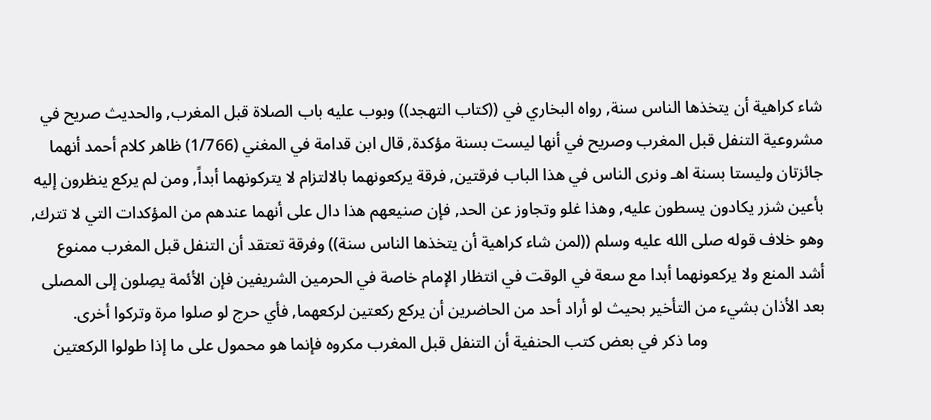شاء كراهية أن يتخذها الناس سنة, رواه البخاري في ((كتاب التهجد)) وبوب عليه باب الصلاة قبل المغرب, والحديث صريح في مشروعية التنفل قبل المغرب وصريح في أنها ليست بسنة مؤكدة, قال ابن قدامة في المغني (1/766) ظاهر كلام أحمد أنهما جائزتان وليستا بسنة اهـ ونرى الناس في هذا الباب فرقتين, فرقة يركعونهما بالالتزام لا يتركونهما أبداً, ومن لم يركع ينظرون إليه بأعين شزر يكادون يسطون عليه, وهذا غلو وتجاوز عن الحد, فإن صنيعهم هذا دال على أنهما عندهم من المؤكدات التي لا تترك, وهو خلاف قوله صلى الله عليه وسلم ((لمن شاء كراهية أن يتخذها الناس سنة)) وفرقة تعتقد أن التنفل قبل المغرب ممنوع أشد المنع ولا يركعونهما أبدا مع سعة في الوقت في انتظار الإمام خاصة في الحرمين الشريفين فإن الأئمة يصِلون إلى المصلى بعد الأذان بشيء من التأخير بحيث لو أراد أحد من الحاضرين أن يركع ركعتين لركعهما, فأي حرج لو صلوا مرة وتركوا أخرى.
                            وما ذكر في بعض كتب الحنفية أن التنفل قبل المغرب مكروه فإنما هو محمول على ما إذا طولوا الركعتين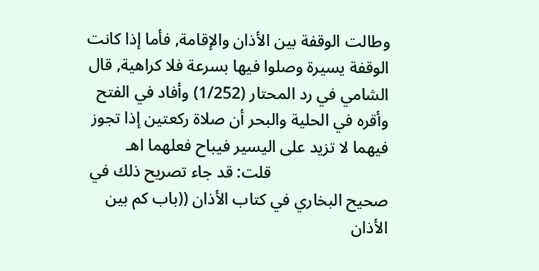وطالت الوقفة بين الأذان والإقامة, فأما إذا كانت الوقفة يسيرة وصلوا فيها بسرعة فلا كراهية, قال الشامي في رد المحتار (1/252) وأفاد في الفتح وأقره في الحلية والبحر أن صلاة ركعتين إذا تجوز فيهما لا تزيد على اليسير فيباح فعلهما اهـ
                            قلت: قد جاء تصريح ذلك في صحيح البخاري في كتاب الأذان ((باب كم بين الأذان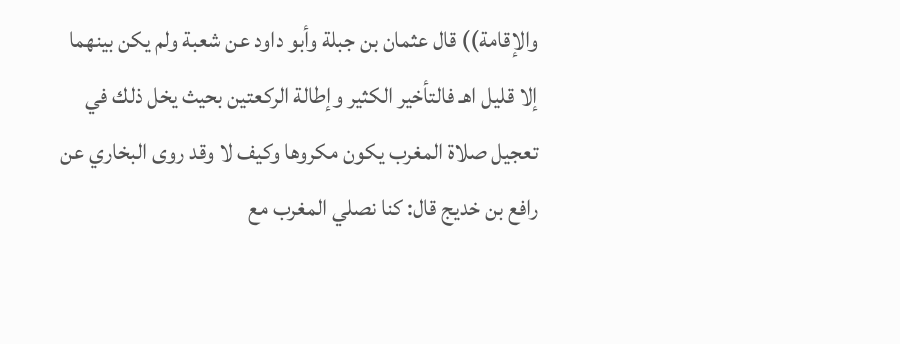والإقامة)) قال عثمان بن جبلة وأبو داود عن شعبة ولم يكن بينهما إلا قليل اهـ فالتأخير الكثير وإطالة الركعتين بحيث يخل ذلك في تعجيل صلاة المغرب يكون مكروها وكيف لا وقد روى البخاري عن رافع بن خديج قال: كنا نصلي المغرب مع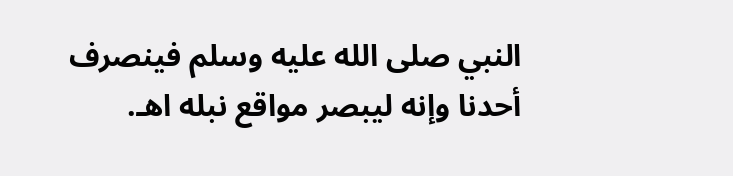النبي صلى الله عليه وسلم فينصرف أحدنا وإنه ليبصر مواقع نبله اهـ.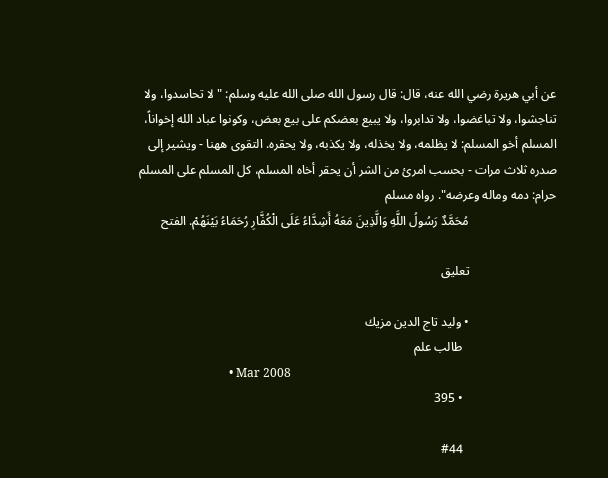عن أبي هريرة رضي الله عنه، قال: قال رسول الله صلى الله عليه وسلم: " لا تحاسدوا، ولا تناجشوا، ولا تباغضوا، ولا تدابروا، ولا يبيع بعضكم على بيع بعض، وكونوا عباد الله إخواناً، المسلم أخو المسلم: لا يظلمه، ولا يخذله، ولا يكذبه، ولا يحقره. التقوى ههنا - ويشير إلى صدره ثلاث مرات - بحسب امرئ من الشر أن يحقر أخاه المسلم، كل المسلم على المسلم حرام: دمه وماله وعرضه". رواه مسلم
                            مُحَمَّدٌ رَسُولُ اللَّهِ وَالَّذِينَ مَعَهُ أَشِدَّاءُ عَلَى الْكُفَّارِ رُحَمَاءُ بَيْنَهُمْ. الفتح

                            تعليق

                            • وليد تاج الدين مزيك
                              طالب علم
                              • Mar 2008
                              • 395

                              #44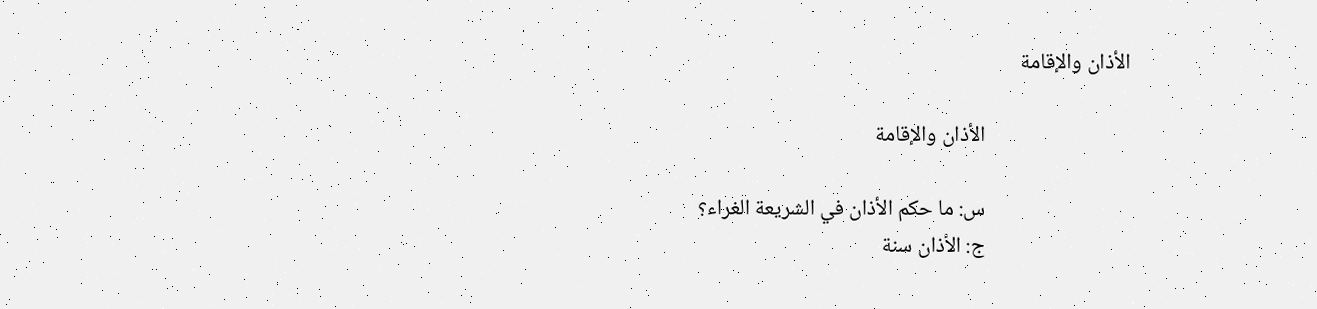الأذان والإقامة

                              الأذان والإقامة

                              س: ما حكم الأذان في الشريعة الغراء؟
                              ج: الأذان سنة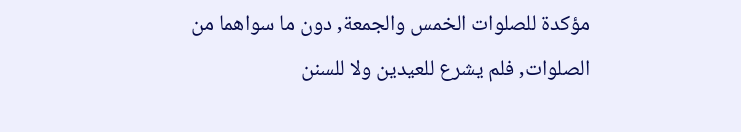مؤكدة للصلوات الخمس والجمعة, دون ما سواهما من الصلوات, فلم يشرع للعيدين ولا للسنن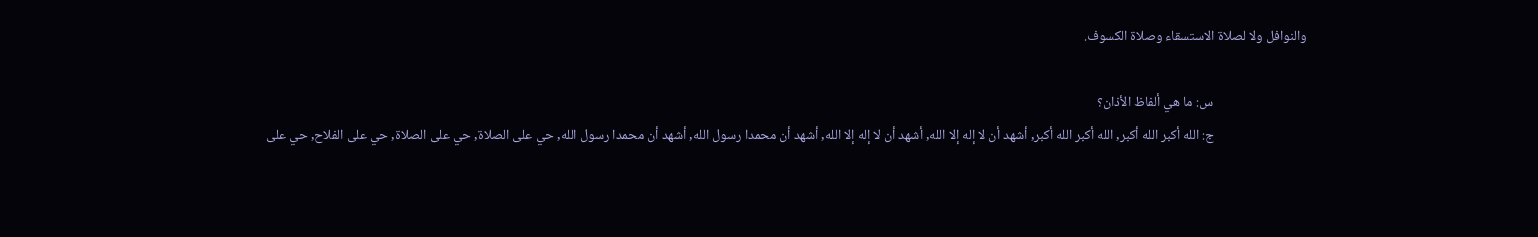والنوافل ولا لصلاة الاستسقاء وصلاة الكسوف.

                              س: ما هي ألفاظ الأذان؟
                              ج: الله أكبر الله أكبر, الله أكبر الله أكبر, أشهد أن لا إله إلا الله, أشهد أن لا إله إلا الله, أشهد أن محمدا رسول الله, أشهد أن محمدا رسول الله, حي على الصلاة, حي على الصلاة, حي على الفلاح, حي على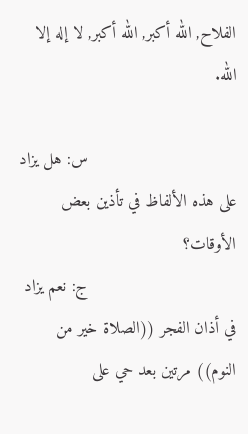الفلاح, الله أكبر, الله أكبر, لا إله إلا الله.

                              س: هل يزاد على هذه الألفاظ في تأذين بعض الأوقات؟
                              ج: نعم يزاد في أذان الفجر ((الصلاة خير من النوم)) مرتين بعد حي على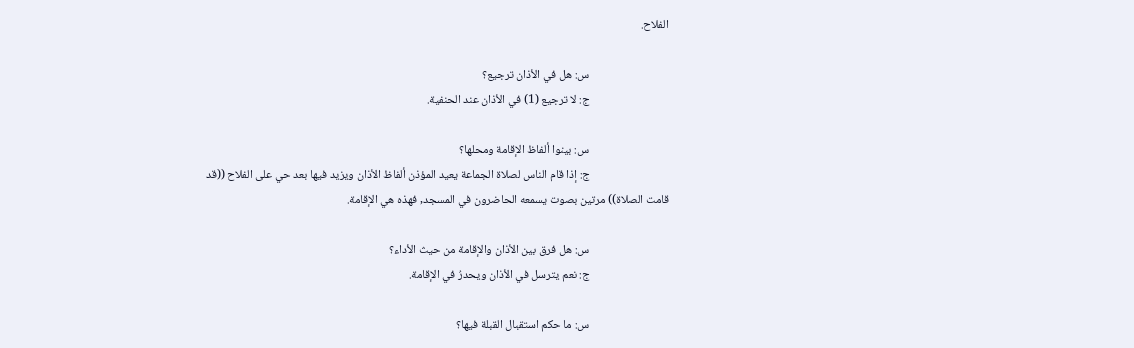الفلاح.

                              س: هل في الأذان ترجيع؟
                              ج: لا ترجيع (1) في الأذان عند الحنفية.

                              س: بينوا ألفاظ الإقامة ومحلها؟
                              ج: إذا قام الناس لصلاة الجماعة يعيد المؤذن ألفاظ الأذان ويزيد فيها بعد حي على الفلاح ((قد قامت الصلاة)) مرتين بصوت يسمعه الحاضرون في المسجد, فهذه هي الإقامة.

                              س: هل فرق بين الأذان والإقامة من حيث الأداء؟
                              ج: نعم يترسل في الأذان ويحدرُ في الإقامة.

                              س: ما حكم استقبال القبلة فيها؟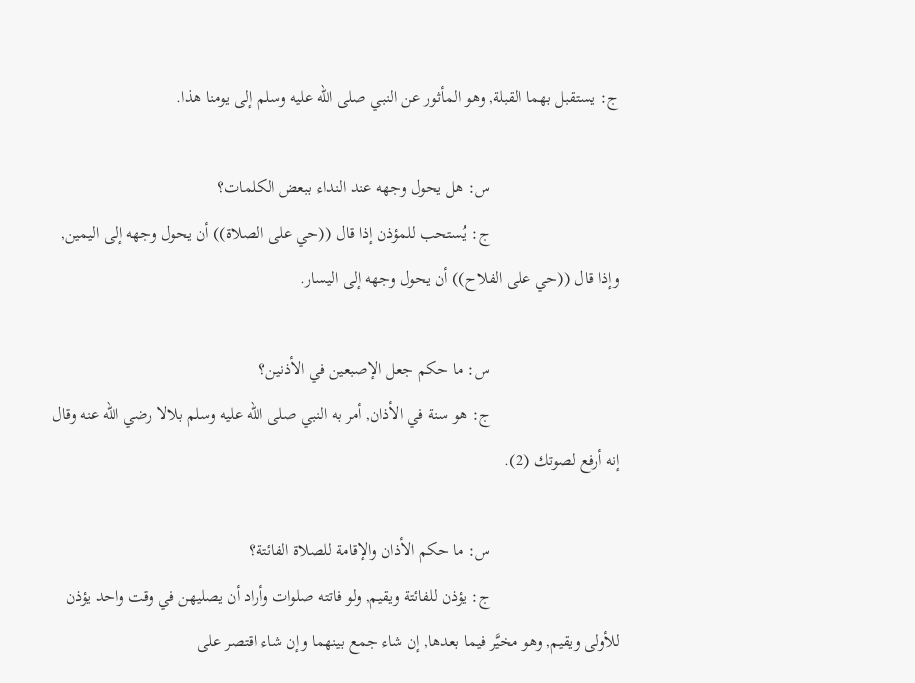ج: يستقبل بهما القبلة, وهو المأثور عن النبي صلى الله عليه وسلم إلى يومنا هذا.

                              س: هل يحول وجهه عند النداء ببعض الكلمات؟
                              ج: يُستحب للمؤذن إذا قال ((حي على الصلاة)) أن يحول وجهه إلى اليمين, وإذا قال ((حي على الفلاح)) أن يحول وجهه إلى اليسار.

                              س: ما حكم جعل الإصبعين في الأذنين؟
                              ج: هو سنة في الأذان, أمر به النبي صلى الله عليه وسلم بلالا رضي الله عنه وقال إنه أرفع لصوتك (2).

                              س: ما حكم الأذان والإقامة للصلاة الفائتة؟
                              ج: يؤذن للفائتة ويقيم, ولو فاتته صلوات وأراد أن يصليهن في وقت واحد يؤذن للأولى ويقيم, وهو مخيَّر فيما بعدها, إن شاء جمع بينهما وإن شاء اقتصر على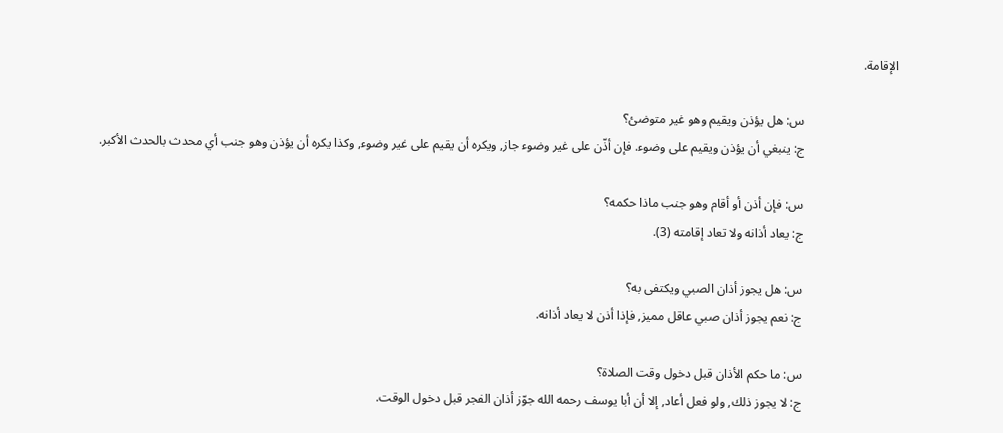الإقامة.

                              س: هل يؤذن ويقيم وهو غير متوضئ؟
                              ج: ينبغي أن يؤذن ويقيم على وضوء. فإن أذّن على غير وضوء جاز, ويكره أن يقيم على غير وضوء, وكذا يكره أن يؤذن وهو جنب أي محدث بالحدث الأكبر.

                              س: فإن أذن أو أقام وهو جنب ماذا حكمه؟
                              ج: يعاد أذانه ولا تعاد إقامته (3).

                              س: هل يجوز أذان الصبي ويكتفى به؟
                              ج: نعم يجوز أذان صبي عاقل مميز, فإذا أذن لا يعاد أذانه.

                              س: ما حكم الأذان قبل دخول وقت الصلاة؟
                              ج: لا يجوز ذلك, ولو فعل أعاد, إلا أن أبا يوسف رحمه الله جوّز أذان الفجر قبل دخول الوقت.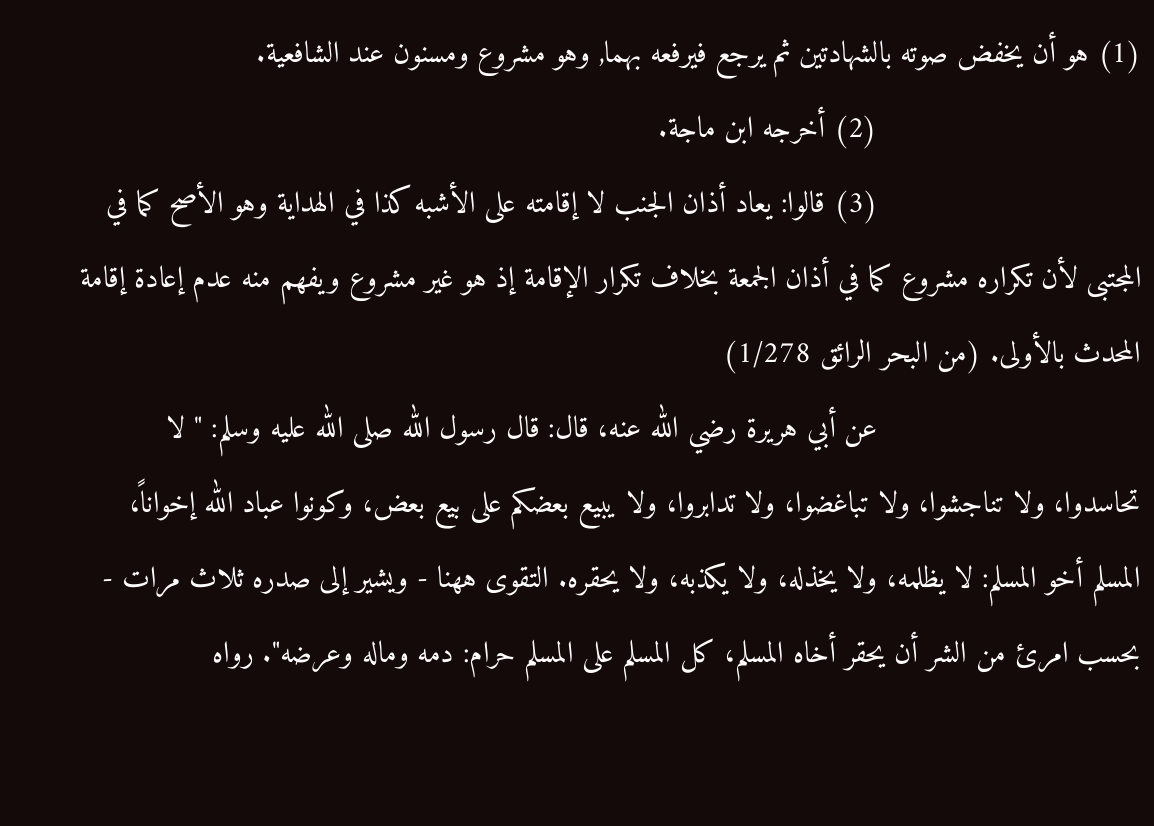(1) هو أن يخفض صوته بالشهادتين ثم يرجع فيرفعه بهما, وهو مشروع ومسنون عند الشافعية.
                              (2) أخرجه ابن ماجة.
                              (3) قالوا: يعاد أذان الجنب لا إقامته على الأشبه كذا في الهداية وهو الأصح كما في المجتبى لأن تكراره مشروع كما في أذان الجمعة بخلاف تكرار الإقامة إذ هو غير مشروع ويفهم منه عدم إعادة إقامة المحدث بالأولى. (من البحر الرائق 1/278)
                              عن أبي هريرة رضي الله عنه، قال: قال رسول الله صلى الله عليه وسلم: " لا تحاسدوا، ولا تناجشوا، ولا تباغضوا، ولا تدابروا، ولا يبيع بعضكم على بيع بعض، وكونوا عباد الله إخواناً، المسلم أخو المسلم: لا يظلمه، ولا يخذله، ولا يكذبه، ولا يحقره. التقوى ههنا - ويشير إلى صدره ثلاث مرات - بحسب امرئ من الشر أن يحقر أخاه المسلم، كل المسلم على المسلم حرام: دمه وماله وعرضه". رواه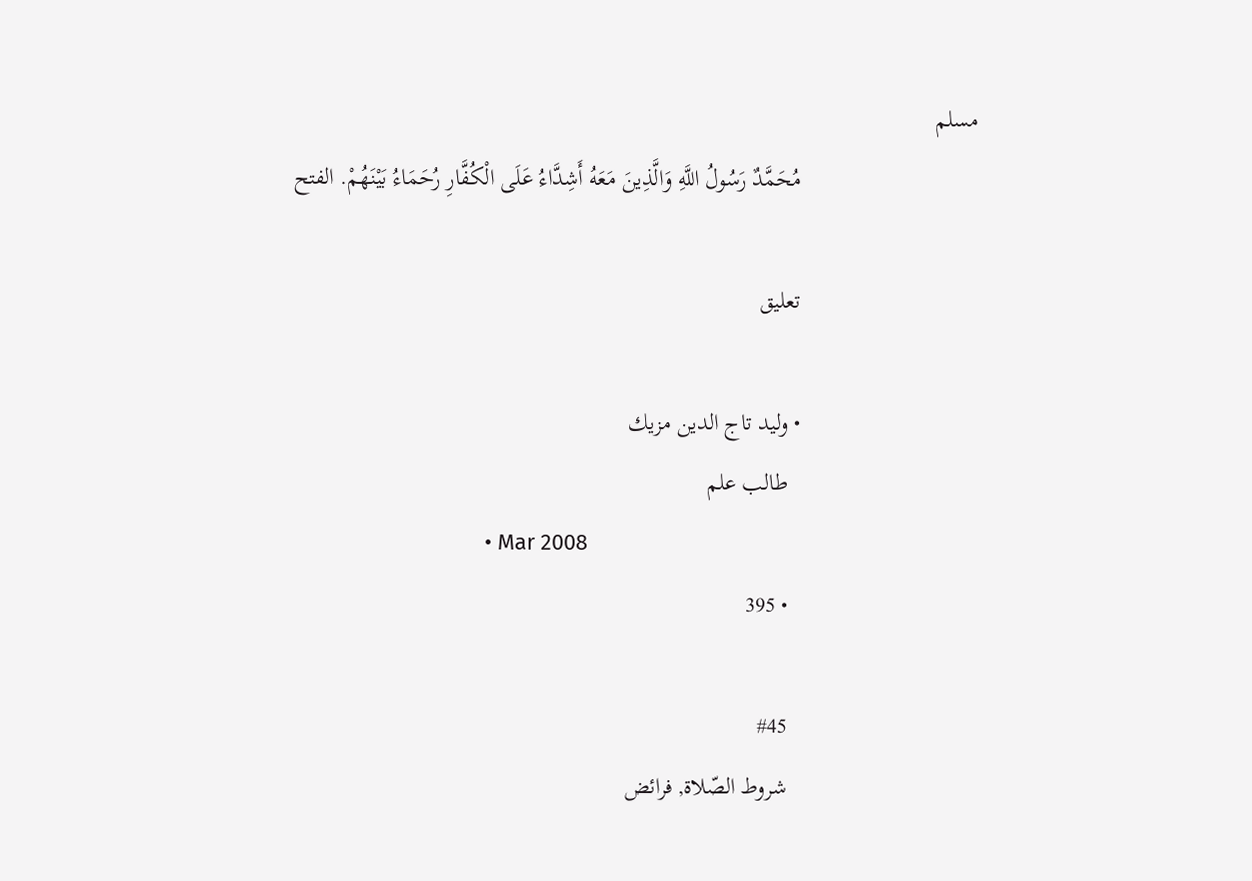مسلم
                              مُحَمَّدٌ رَسُولُ اللَّهِ وَالَّذِينَ مَعَهُ أَشِدَّاءُ عَلَى الْكُفَّارِ رُحَمَاءُ بَيْنَهُمْ. الفتح

                              تعليق

                              • وليد تاج الدين مزيك
                                طالب علم
                                • Mar 2008
                                • 395

                                #45
                                شروط الصّلاة, فرائض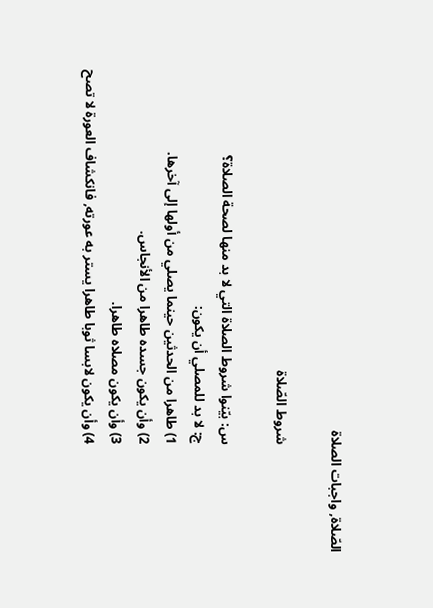الصّلاة, واجبات الصلاة

                                شروط الصّلاة

                                س: بيّنوا شروط الصلاة التي لا بد منها لصحة الصلاة؟
                                ج: لا بد للمصلي أن يكون:
                                1) طاهرا من الحدثين حينما يصلي من أولها إلى آخرها.
                                2) وأن يكون جسده طاهرا من الأنجاس.
                                3) وأن يكون مصلاه طاهرا.
                                4) وأن يكون لابسا ثوبا طاهرا يستر به عورته, فانكشاف العورة لا تصح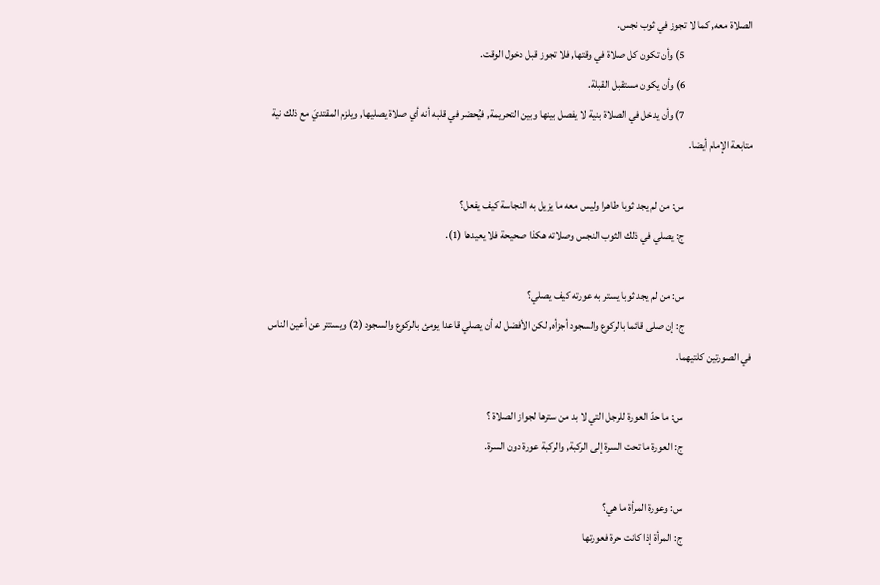الصلاة معه, كما لا تجوز في ثوب نجس.
                                5) وأن تكون كل صلاة في وقتها, فلا تجوز قبل دخول الوقت.
                                6) وأن يكون مستقبل القبلة.
                                7) وأن يدخل في الصلاة بنية لا يفصل بينها وبين التحريمة, فيُحضر في قلبه أنه أي صلاة يصليها, ويلزم المقتديَ مع ذلك نية متابعة الإمام أيضا.

                                س: من لم يجد ثوبا طاهرا وليس معه ما يزيل به النجاسة كيف يفعل؟
                                ج: يصلي في ذلك الثوب النجس وصلاته هكذا صحيحة فلا يعيدها (1).

                                س: من لم يجد ثوبا يستر به عورته كيف يصلي؟
                                ج: إن صلى قائما بالركوع والسجود أجزأه, لكن الأفضل له أن يصلي قاعدا يومئ بالركوع والسجود (2) ويستتر عن أعين الناس في الصورتين كلتيهما.

                                س: ما حدّ العورة للرجل التي لا بد من سترها لجواز الصلاة ؟
                                ج: العورة ما تحت السرة إلى الركبة, والركبة عورة دون السرة.

                                س: وعورة المرأة ما هي؟
                                ج: المرأة إذا كانت حرة فعورتها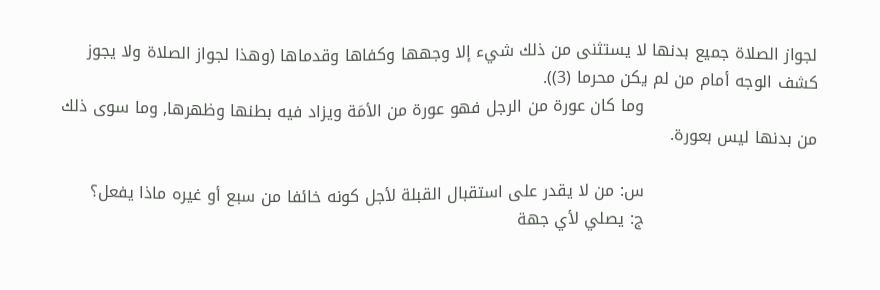لجواز الصلاة جميع بدنها لا يستثنى من ذلك شيء إلا وجهها وكفاها وقدماها (وهذا لجواز الصلاة ولا يجوز كشف الوجه أمام من لم يكن محرما (3)).
                                وما كان عورة من الرجل فهو عورة من الأمَة ويزاد فيه بطنها وظهرها, وما سوى ذلك من بدنها ليس بعورة.

                                س: من لا يقدر على استقبال القبلة لأجل كونه خائفا من سبع أو غيره ماذا يفعل؟
                                ج: يصلي لأي جهة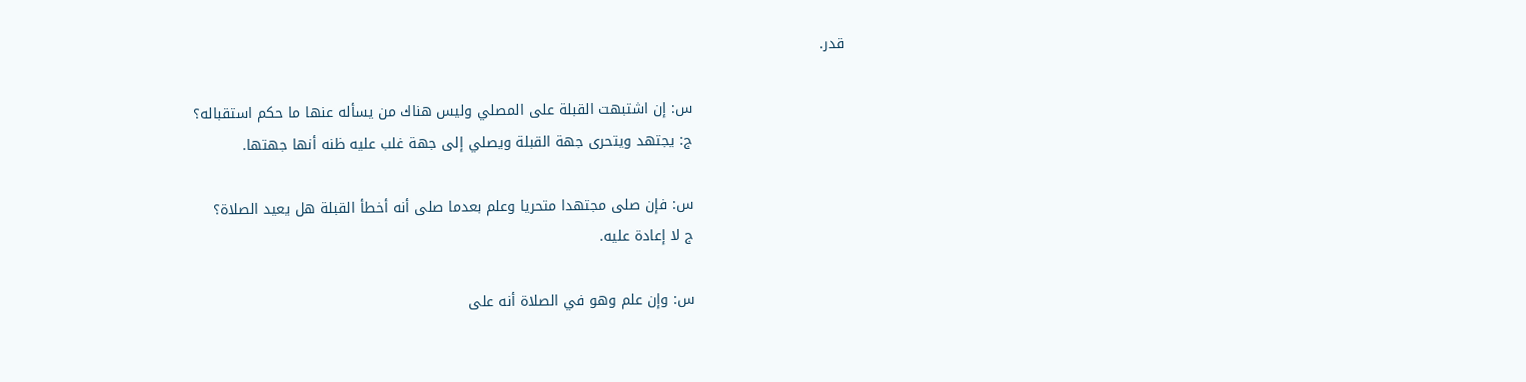قدر.

                                س: إن اشتبهت القبلة على المصلي وليس هناك من يسأله عنها ما حكم استقباله؟
                                ج: يجتهد ويتحرى جهة القبلة ويصلي إلى جهة غلب عليه ظنه أنها جهتها.

                                س: فإن صلى مجتهدا متحريا وعلم بعدما صلى أنه أخطأ القبلة هل يعيد الصلاة؟
                                ج لا إعادة عليه.

                                س: وإن علم وهو في الصلاة أنه على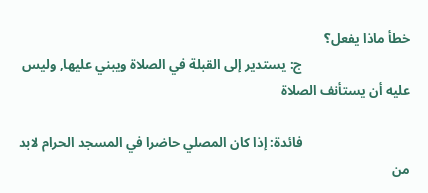خطأ ماذا يفعل؟
                                ج: يستدير إلى القبلة في الصلاة ويبني عليها, وليس عليه أن يستأنف الصلاة

                                فائدة: إذا كان المصلي حاضرا في المسجد الحرام لابد من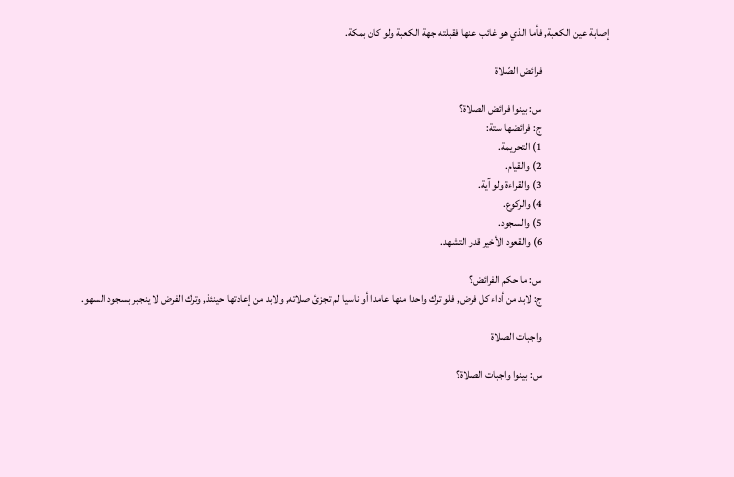إصابة عين الكعبة, فأما الذي هو غائب عنها فقبلته جهة الكعبة ولو كان بمكة.

                                فرائض الصّلاة

                                س: بينوا فرائض الصلاة؟
                                ج: فرائضها ستة:
                                1) التحريمة.
                                2) والقيام.
                                3) والقراءة ولو آية.
                                4) والركوع.
                                5) والسجود.
                                6) والقعود الأخير قدر التشهد.

                                س: ما حكم الفرائض؟
                                ج: لابد من أداء كل فرض, فلو ترك واحدا منها عامدا أو ناسيا لم تجزئ صلاته, ولابد من إعادتها حينئذ, وترك الفرض لا ينجبر بسجود السهو.

                                واجبات الصلاة

                                س: بينوا واجبات الصلاة؟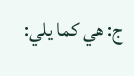ج: هي كما يلي: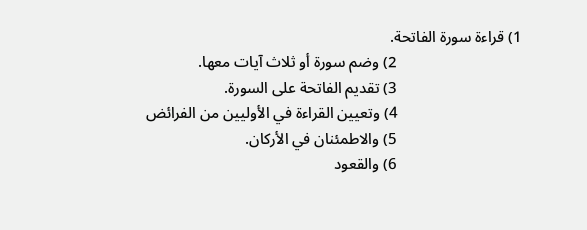1) قراءة سورة الفاتحة.
                                2) وضم سورة أو ثلاث آيات معها.
                                3) تقديم الفاتحة على السورة.
                                4) وتعيين القراءة في الأوليين من الفرائض
                                5) والاطمئنان في الأركان.
                                6) والقعود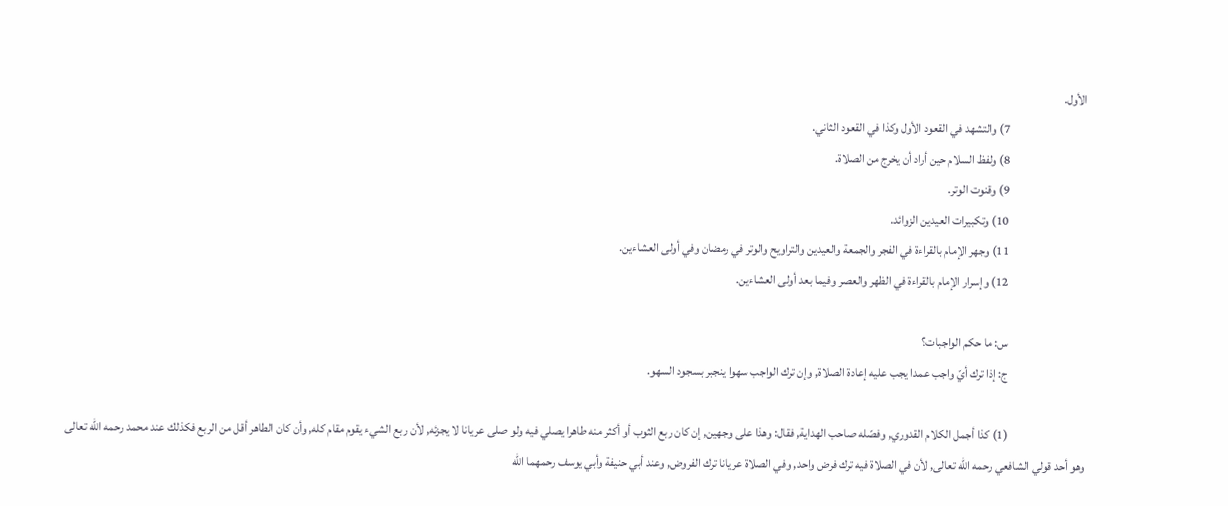الأول.
                                7) والتشهد في القعود الأول وكذا في القعود الثاني.
                                8) ولفظ السلام حين أراد أن يخرج من الصلاة.
                                9) وقنوت الوتر.
                                10) وتكبيرات العيدين الزوائد.
                                11) وجهر الإمام بالقراءة في الفجر والجمعة والعيدين والتراويح والوتر في رمضان وفي أولى العشاءين.
                                12) وإسرار الإمام بالقراءة في الظهر والعصر وفيما بعد أولى العشاءين.

                                س: ما حكم الواجبات؟
                                ج: إذا ترك أيّ واجب عمدا يجب عليه إعادة الصلاة, وإن ترك الواجب سهوا ينجبر بسجود السهو.

                                (1) كذا أجمل الكلام القدوري, وفصّله صاحب الهداية, فقال: وهذا على وجهين, إن كان ربع الثوب أو أكثر منه طاهرا يصلي فيه ولو صلى عريانا لا يجزئه, لأن ربع الشيء يقوم مقام كله, وأن كان الطاهر أقل من الربع فكذلك عند محمد رحمه الله تعالى وهو أحد قولي الشافعي رحمه الله تعالى, لأن في الصلاة فيه ترك فرض واحد, وفي الصلاة عريانا ترك الفروض, وعند أبي حنيفة وأبي يوسف رحمهما الله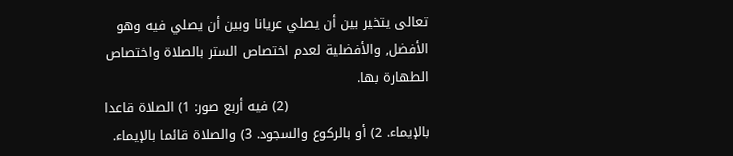تعالى يتخير بين أن يصلي عريانا وبين أن يصلي فيه وهو الأفضل, والأفضلية لعدم اختصاص الستر بالصلاة واختصاص الطهارة بها.
                                (2) فيه أربع صور: 1) الصلاة قاعدا بالإيماء. 2) أو بالركوع والسجود. 3) والصلاة قائما بالإيماء.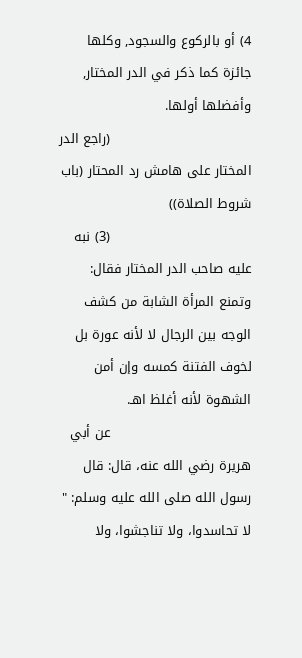4) أو بالركوع والسجود, وكلها جائزة كما ذكر في الدر المختار, وأفضلها أولها.
                                (راجع الدر المختار على هامش رد المحتار (باب شروط الصلاة))
                                (3) نبه عليه صاحب الدر المختار فقال: وتمنع المرأة الشابة من كشف الوجه بين الرجال لا لأنه عورة بل لخوف الفتنة كمسه وإن أمن الشهوة لأنه أغلظ اهـ.
                                عن أبي هريرة رضي الله عنه، قال: قال رسول الله صلى الله عليه وسلم: " لا تحاسدوا، ولا تناجشوا، ولا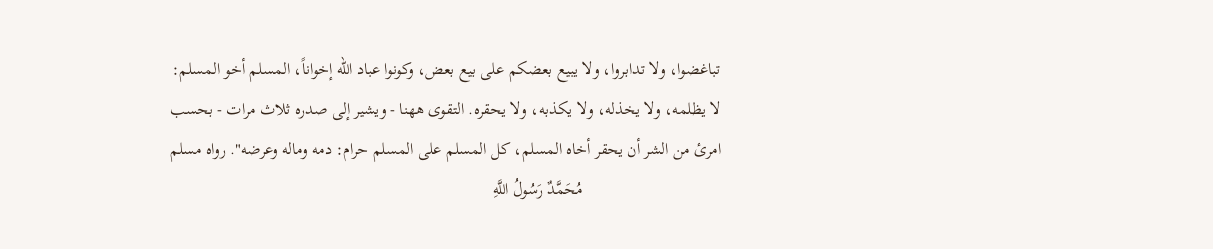تباغضوا، ولا تدابروا، ولا يبيع بعضكم على بيع بعض، وكونوا عباد الله إخواناً، المسلم أخو المسلم: لا يظلمه، ولا يخذله، ولا يكذبه، ولا يحقره. التقوى ههنا - ويشير إلى صدره ثلاث مرات - بحسب امرئ من الشر أن يحقر أخاه المسلم، كل المسلم على المسلم حرام: دمه وماله وعرضه". رواه مسلم
                                مُحَمَّدٌ رَسُولُ اللَّهِ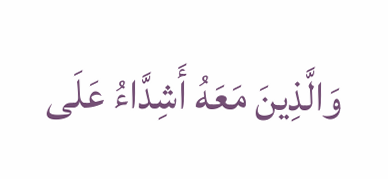وَالَّذِينَ مَعَهُ أَشِدَّاءُ عَلَى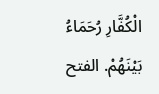الْكُفَّارِ رُحَمَاءُ بَيْنَهُمْ. الفتح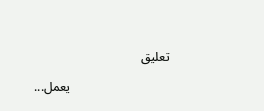تعليق

                                يعمل...